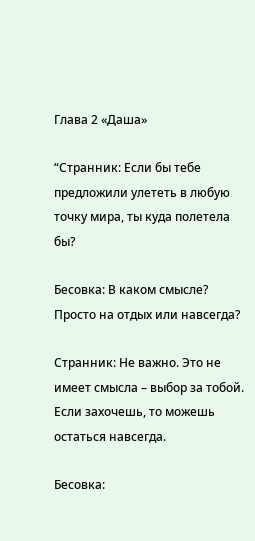Глава 2 «Даша»

“Странник: Если бы тебе предложили улететь в любую точку мира, ты куда полетела бы?

Бесовка: В каком смысле? Просто на отдых или навсегда?

Странник: Не важно. Это не имеет смысла – выбор за тобой. Если захочешь, то можешь остаться навсегда.

Бесовка: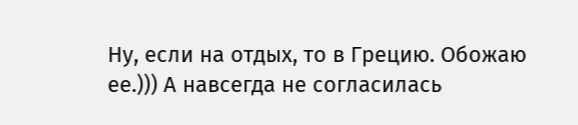Ну, если на отдых, то в Грецию. Обожаю ее.))) А навсегда не согласилась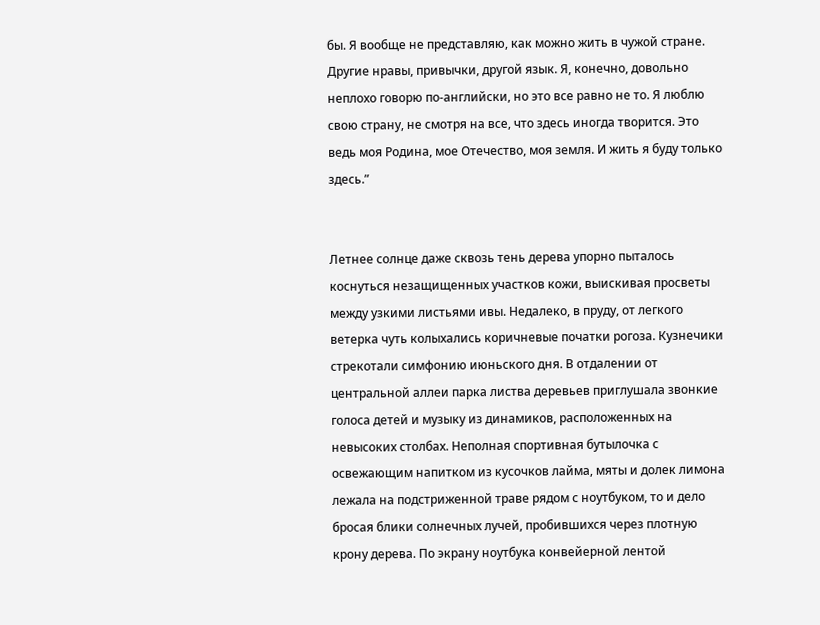бы. Я вообще не представляю, как можно жить в чужой стране. Другие нравы, привычки, другой язык. Я, конечно, довольно неплохо говорю по-английски, но это все равно не то. Я люблю свою страну, не смотря на все, что здесь иногда творится. Это ведь моя Родина, мое Отечество, моя земля. И жить я буду только здесь.”


Летнее солнце даже сквозь тень дерева упорно пыталось коснуться незащищенных участков кожи, выискивая просветы между узкими листьями ивы. Недалеко, в пруду, от легкого ветерка чуть колыхались коричневые початки рогоза. Кузнечики стрекотали симфонию июньского дня. В отдалении от центральной аллеи парка листва деревьев приглушала звонкие голоса детей и музыку из динамиков, расположенных на невысоких столбах. Неполная спортивная бутылочка с освежающим напитком из кусочков лайма, мяты и долек лимона лежала на подстриженной траве рядом с ноутбуком, то и дело бросая блики солнечных лучей, пробившихся через плотную крону дерева. По экрану ноутбука конвейерной лентой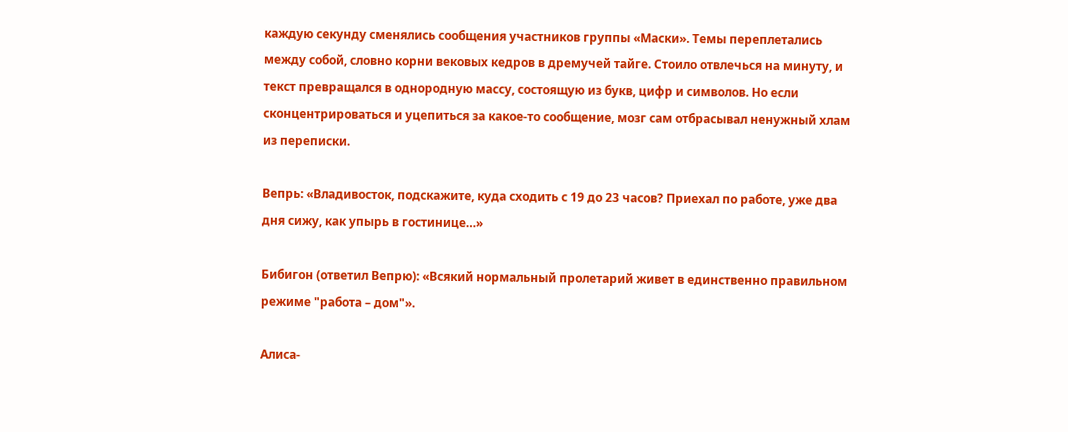каждую секунду сменялись сообщения участников группы «Маски». Темы переплетались между собой, словно корни вековых кедров в дремучей тайге. Стоило отвлечься на минуту, и текст превращался в однородную массу, состоящую из букв, цифр и символов. Но если сконцентрироваться и уцепиться за какое-то сообщение, мозг сам отбрасывал ненужный хлам из переписки.

Вепрь: «Владивосток, подскажите, куда сходить с 19 до 23 часов? Приехал по работе, уже два дня сижу, как упырь в гостинице…»

Бибигон (ответил Вепрю): «Всякий нормальный пролетарий живет в единственно правильном режиме "работа – дом"».

Алиса-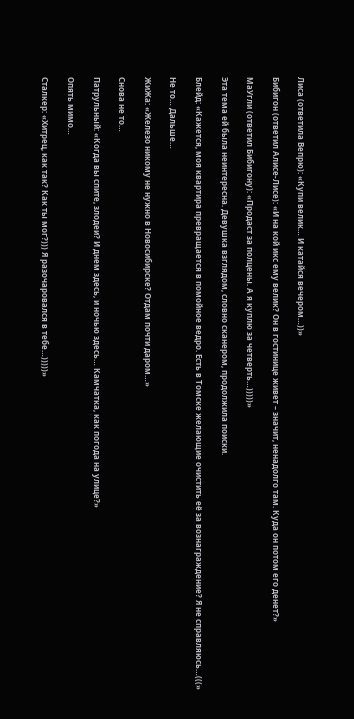Лиса (ответила Вепрю): «Купи велик… И катайся вечером…))»

Бибигон (ответил Алисе-Лисе): «И на кой икс ему велик? Он в гостинице живет – значит, ненадолго там. Куда он потом его денет?»

МаУгли (ответил Бибигону): «Продаст за полцены. А я куплю за четверть…)))))»

Эта тема ей была неинтересна. Девушка взглядом, словно сканером, продолжила поиски.

Блейд: «Кажется, моя квартира превращается в помойное ведро. Есть в Томске желающие очистить её за вознаграждение? Я не справляюсь…(((»

Не то… Дальше…

ЖиЖа: «Железо никому не нужно в Новосибирске? Отдам почти даром…»

Снова не то…

Патрульный: «Когда вы спите, злодеи? И днем здесь, и ночью здесь… Камчатка, как погода на улице?»

Опять мимо…

Сталкер: «Хитрец, как так? Как ты мог?))) Я разочаровался в тебе…)))))»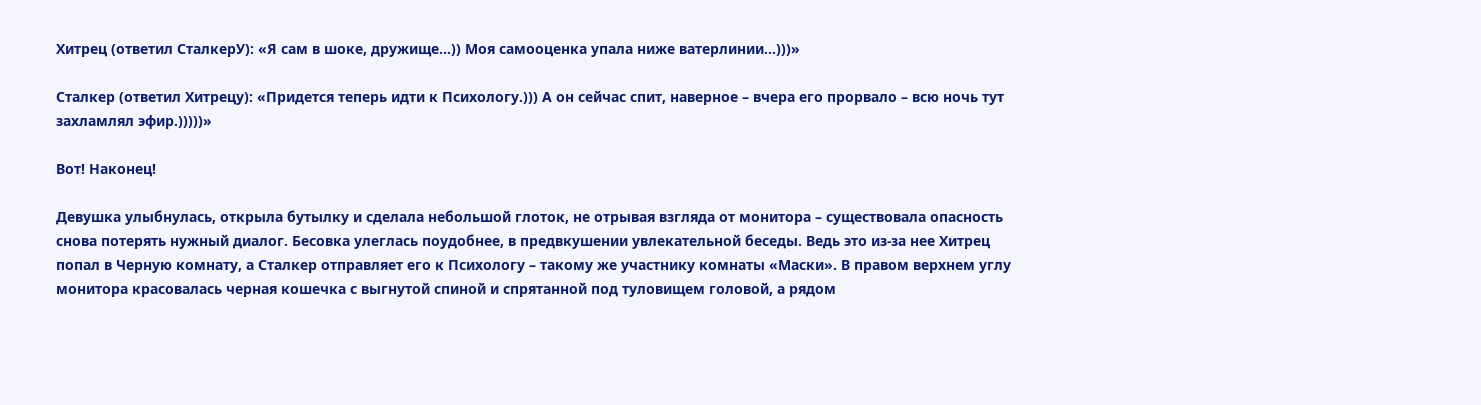Хитрец (ответил СталкерУ): «Я сам в шоке, дружище…)) Моя самооценка упала ниже ватерлинии…)))»

Сталкер (ответил Хитрецу): «Придется теперь идти к Психологу.))) А он сейчас спит, наверное – вчера его прорвало – всю ночь тут захламлял эфир.)))))»

Вот! Наконец!

Девушка улыбнулась, открыла бутылку и сделала небольшой глоток, не отрывая взгляда от монитора – существовала опасность снова потерять нужный диалог. Бесовка улеглась поудобнее, в предвкушении увлекательной беседы. Ведь это из-за нее Хитрец попал в Черную комнату, а Сталкер отправляет его к Психологу – такому же участнику комнаты «Маски». В правом верхнем углу монитора красовалась черная кошечка с выгнутой спиной и спрятанной под туловищем головой, а рядом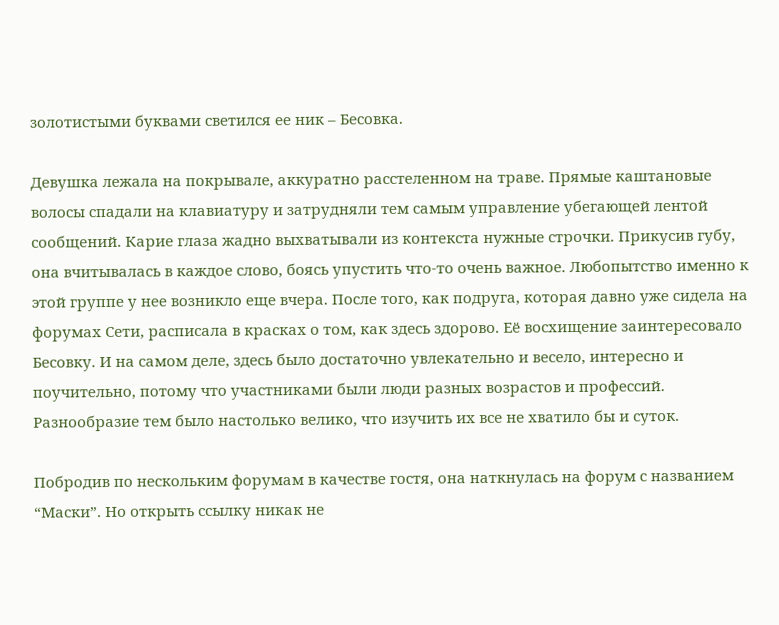золотистыми буквами светился ее ник – Бесовка.

Девушка лежала на покрывале, аккуратно расстеленном на траве. Прямые каштановые волосы спадали на клавиатуру и затрудняли тем самым управление убегающей лентой сообщений. Карие глаза жадно выхватывали из контекста нужные строчки. Прикусив губу, она вчитывалась в каждое слово, боясь упустить что-то очень важное. Любопытство именно к этой группе у нее возникло еще вчера. После того, как подруга, которая давно уже сидела на форумах Сети, расписала в красках о том, как здесь здорово. Её восхищение заинтересовало Бесовку. И на самом деле, здесь было достаточно увлекательно и весело, интересно и поучительно, потому что участниками были люди разных возрастов и профессий. Разнообразие тем было настолько велико, что изучить их все не хватило бы и суток.

Побродив по нескольким форумам в качестве гостя, она наткнулась на форум с названием “Маски”. Но открыть ссылку никак не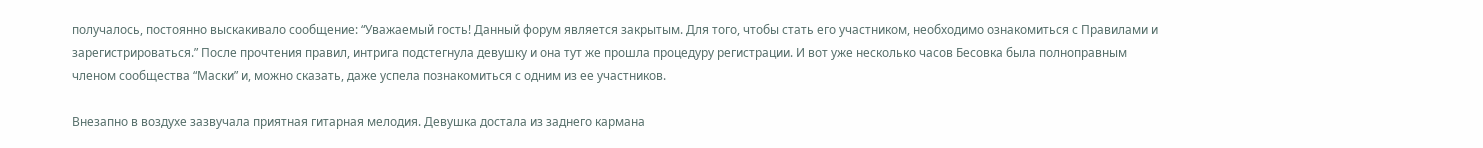получалось, постоянно выскакивало сообщение: “Уважаемый гость! Данный форум является закрытым. Для того, чтобы стать его участником, необходимо ознакомиться с Правилами и зарегистрироваться.” После прочтения правил, интрига подстегнула девушку и она тут же прошла процедуру регистрации. И вот уже несколько часов Бесовка была полноправным членом сообщества “Маски” и, можно сказать, даже успела познакомиться с одним из ее участников.

Внезапно в воздухе зазвучала приятная гитарная мелодия. Девушка достала из заднего кармана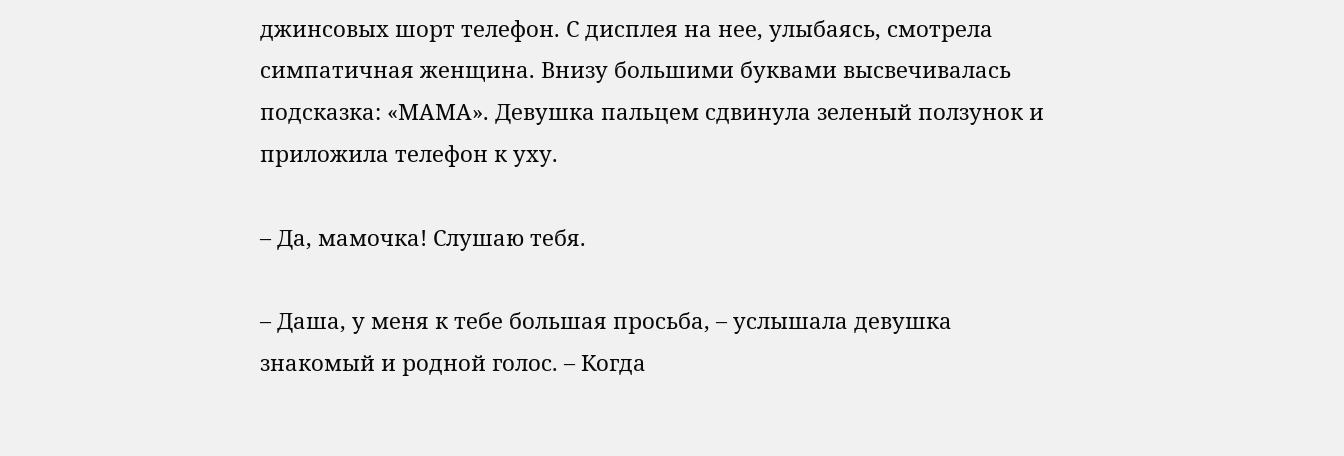джинсовых шорт телефон. С дисплея на нее, улыбаясь, смотрела симпатичная женщина. Внизу большими буквами высвечивалась подсказка: «МАМА». Девушка пальцем сдвинула зеленый ползунок и приложила телефон к уху.

– Да, мамочка! Слушаю тебя.

– Даша, у меня к тебе большая просьба, – услышала девушка знакомый и родной голос. – Когда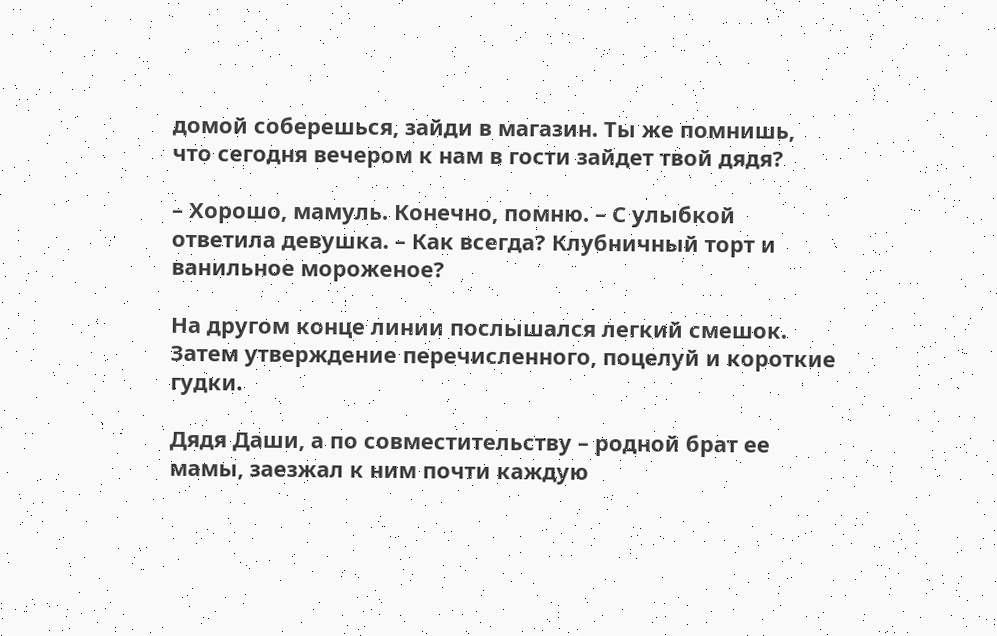домой соберешься, зайди в магазин. Ты же помнишь, что сегодня вечером к нам в гости зайдет твой дядя?

– Хорошо, мамуль. Конечно, помню. – С улыбкой ответила девушка. – Как всегда? Клубничный торт и ванильное мороженое?

На другом конце линии послышался легкий смешок. Затем утверждение перечисленного, поцелуй и короткие гудки.

Дядя Даши, а по совместительству – родной брат ее мамы, заезжал к ним почти каждую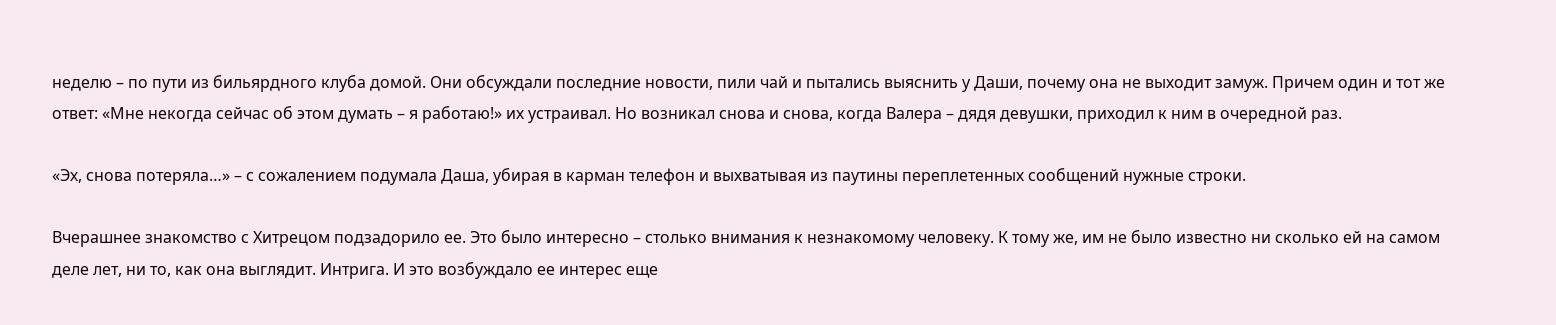неделю – по пути из бильярдного клуба домой. Они обсуждали последние новости, пили чай и пытались выяснить у Даши, почему она не выходит замуж. Причем один и тот же ответ: «Мне некогда сейчас об этом думать – я работаю!» их устраивал. Но возникал снова и снова, когда Валера – дядя девушки, приходил к ним в очередной раз.

«Эх, снова потеряла…» – с сожалением подумала Даша, убирая в карман телефон и выхватывая из паутины переплетенных сообщений нужные строки.

Вчерашнее знакомство с Хитрецом подзадорило ее. Это было интересно – столько внимания к незнакомому человеку. К тому же, им не было известно ни сколько ей на самом деле лет, ни то, как она выглядит. Интрига. И это возбуждало ее интерес еще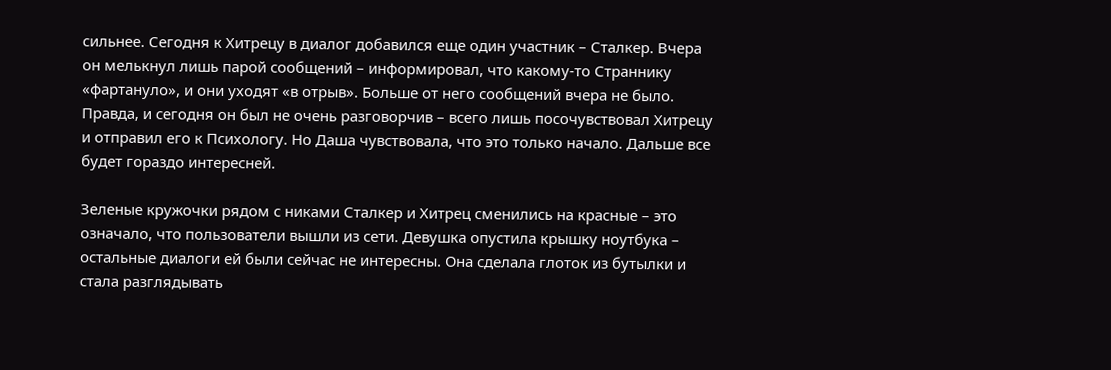сильнее. Сегодня к Хитрецу в диалог добавился еще один участник – Сталкер. Вчера он мелькнул лишь парой сообщений – информировал, что какому-то Страннику «фартануло», и они уходят «в отрыв». Больше от него сообщений вчера не было. Правда, и сегодня он был не очень разговорчив – всего лишь посочувствовал Хитрецу и отправил его к Психологу. Но Даша чувствовала, что это только начало. Дальше все будет гораздо интересней.

Зеленые кружочки рядом с никами Сталкер и Хитрец сменились на красные – это означало, что пользователи вышли из сети. Девушка опустила крышку ноутбука – остальные диалоги ей были сейчас не интересны. Она сделала глоток из бутылки и стала разглядывать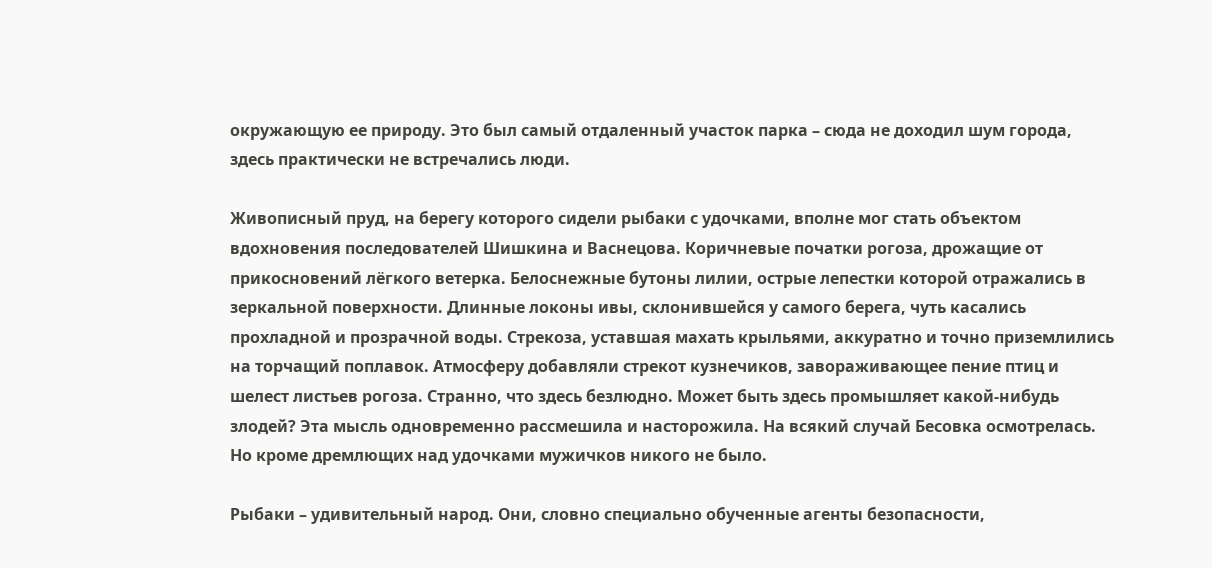окружающую ее природу. Это был самый отдаленный участок парка – сюда не доходил шум города, здесь практически не встречались люди.

Живописный пруд, на берегу которого сидели рыбаки с удочками, вполне мог стать объектом вдохновения последователей Шишкина и Васнецова. Коричневые початки рогоза, дрожащие от прикосновений лёгкого ветерка. Белоснежные бутоны лилии, острые лепестки которой отражались в зеркальной поверхности. Длинные локоны ивы, склонившейся у самого берега, чуть касались прохладной и прозрачной воды. Стрекоза, уставшая махать крыльями, аккуратно и точно приземлились на торчащий поплавок. Атмосферу добавляли стрекот кузнечиков, завораживающее пение птиц и шелест листьев рогоза. Странно, что здесь безлюдно. Может быть здесь промышляет какой-нибудь злодей? Эта мысль одновременно рассмешила и насторожила. На всякий случай Бесовка осмотрелась. Но кроме дремлющих над удочками мужичков никого не было.

Рыбаки – удивительный народ. Они, словно специально обученные агенты безопасности,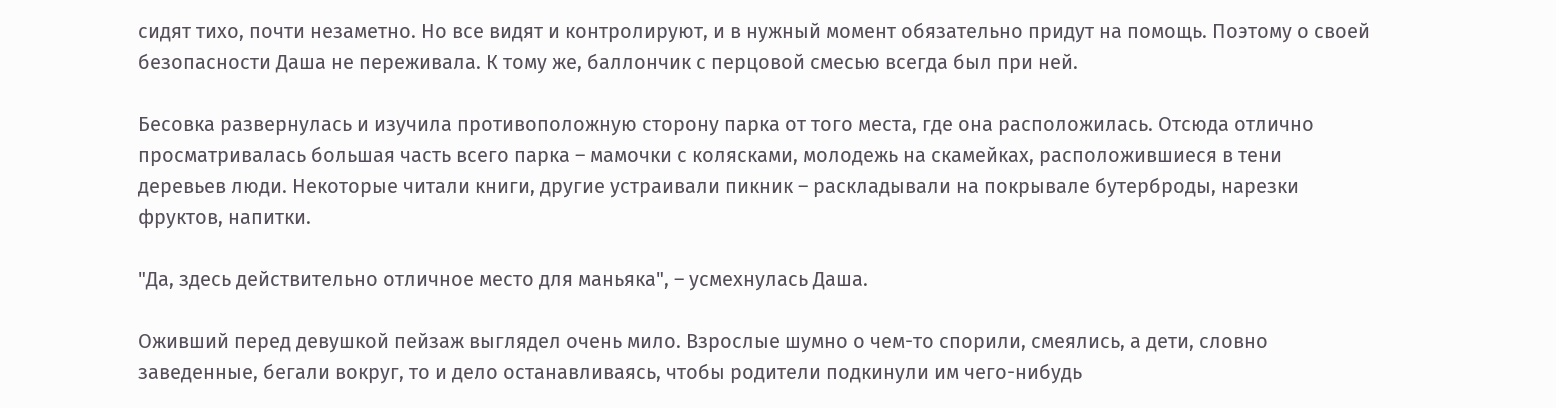сидят тихо, почти незаметно. Но все видят и контролируют, и в нужный момент обязательно придут на помощь. Поэтому о своей безопасности Даша не переживала. К тому же, баллончик с перцовой смесью всегда был при ней.

Бесовка развернулась и изучила противоположную сторону парка от того места, где она расположилась. Отсюда отлично просматривалась большая часть всего парка – мамочки с колясками, молодежь на скамейках, расположившиеся в тени деревьев люди. Некоторые читали книги, другие устраивали пикник – раскладывали на покрывале бутерброды, нарезки фруктов, напитки.

"Да, здесь действительно отличное место для маньяка", – усмехнулась Даша.

Оживший перед девушкой пейзаж выглядел очень мило. Взрослые шумно о чем-то спорили, смеялись, а дети, словно заведенные, бегали вокруг, то и дело останавливаясь, чтобы родители подкинули им чего-нибудь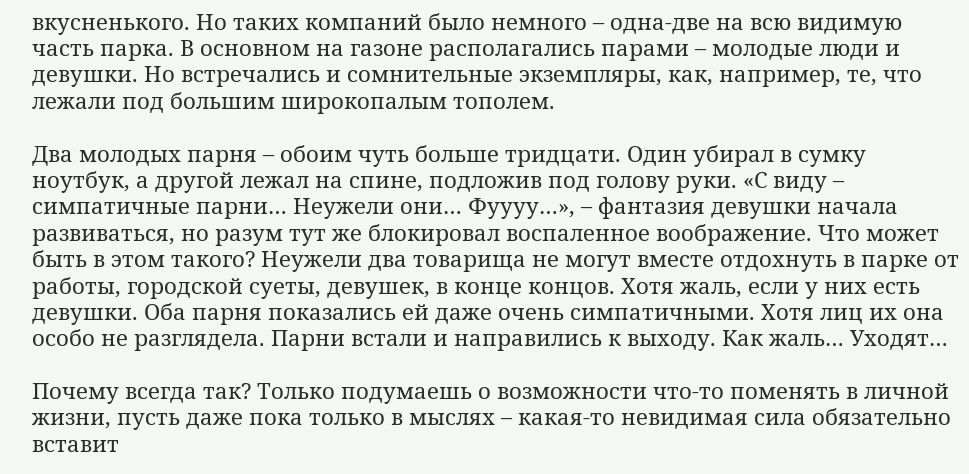вкусненького. Но таких компаний было немного – одна-две на всю видимую часть парка. В основном на газоне располагались парами – молодые люди и девушки. Но встречались и сомнительные экземпляры, как, например, те, что лежали под большим широкопалым тополем.

Два молодых парня – обоим чуть больше тридцати. Один убирал в сумку ноутбук, а другой лежал на спине, подложив под голову руки. «С виду – симпатичные парни… Неужели они… Фуууу…», – фантазия девушки начала развиваться, но разум тут же блокировал воспаленное воображение. Что может быть в этом такого? Неужели два товарища не могут вместе отдохнуть в парке от работы, городской суеты, девушек, в конце концов. Хотя жаль, если у них есть девушки. Оба парня показались ей даже очень симпатичными. Хотя лиц их она особо не разглядела. Парни встали и направились к выходу. Как жаль… Уходят…

Почему всегда так? Только подумаешь о возможности что-то поменять в личной жизни, пусть даже пока только в мыслях – какая-то невидимая сила обязательно вставит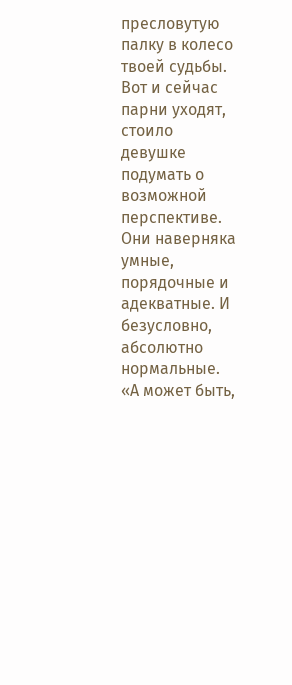пресловутую палку в колесо твоей судьбы. Вот и сейчас парни уходят, стоило девушке подумать о возможной перспективе. Они наверняка умные, порядочные и адекватные. И безусловно, абсолютно нормальные. «А может быть,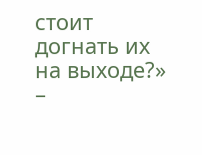стоит догнать их на выходе?» –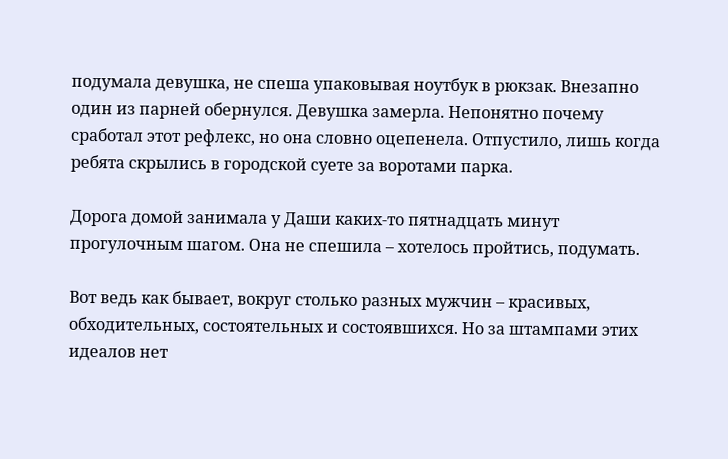подумала девушка, не спеша упаковывая ноутбук в рюкзак. Внезапно один из парней обернулся. Девушка замерла. Непонятно почему сработал этот рефлекс, но она словно оцепенела. Отпустило, лишь когда ребята скрылись в городской суете за воротами парка.

Дорога домой занимала у Даши каких-то пятнадцать минут прогулочным шагом. Она не спешила – хотелось пройтись, подумать.

Вот ведь как бывает, вокруг столько разных мужчин – красивых, обходительных, состоятельных и состоявшихся. Но за штампами этих идеалов нет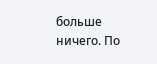больше ничего. По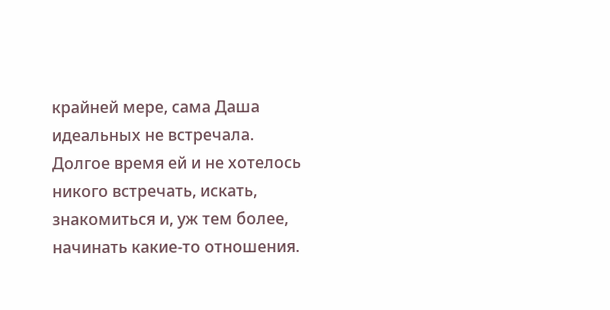крайней мере, сама Даша идеальных не встречала. Долгое время ей и не хотелось никого встречать, искать, знакомиться и, уж тем более, начинать какие-то отношения.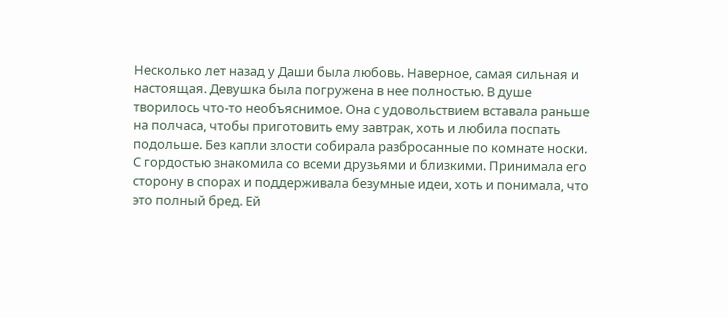Несколько лет назад у Даши была любовь. Наверное, самая сильная и настоящая. Девушка была погружена в нее полностью. В душе творилось что-то необъяснимое. Она с удовольствием вставала раньше на полчаса, чтобы приготовить ему завтрак, хоть и любила поспать подольше. Без капли злости собирала разбросанные по комнате носки. С гордостью знакомила со всеми друзьями и близкими. Принимала его сторону в спорах и поддерживала безумные идеи, хоть и понимала, что это полный бред. Ей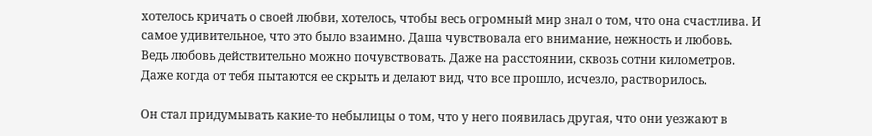хотелось кричать о своей любви, хотелось, чтобы весь огромный мир знал о том, что она счастлива. И самое удивительное, что это было взаимно. Даша чувствовала его внимание, нежность и любовь. Ведь любовь действительно можно почувствовать. Даже на расстоянии, сквозь сотни километров. Даже когда от тебя пытаются ее скрыть и делают вид, что все прошло, исчезло, растворилось.

Он стал придумывать какие-то небылицы о том, что у него появилась другая, что они уезжают в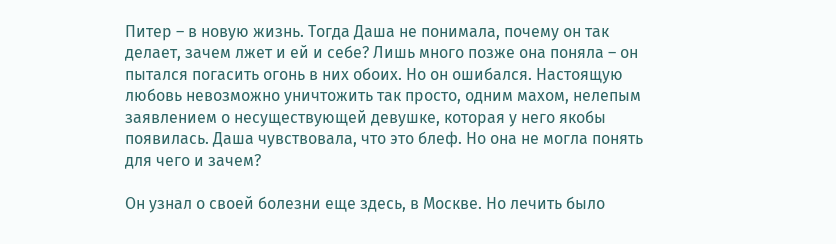Питер – в новую жизнь. Тогда Даша не понимала, почему он так делает, зачем лжет и ей и себе? Лишь много позже она поняла – он пытался погасить огонь в них обоих. Но он ошибался. Настоящую любовь невозможно уничтожить так просто, одним махом, нелепым заявлением о несуществующей девушке, которая у него якобы появилась. Даша чувствовала, что это блеф. Но она не могла понять для чего и зачем?

Он узнал о своей болезни еще здесь, в Москве. Но лечить было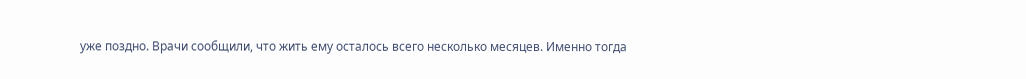уже поздно. Врачи сообщили, что жить ему осталось всего несколько месяцев. Именно тогда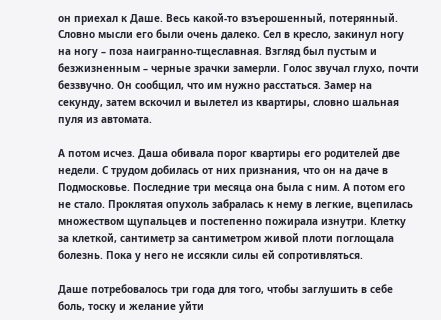он приехал к Даше. Весь какой-то взъерошенный, потерянный. Словно мысли его были очень далеко. Сел в кресло, закинул ногу на ногу – поза наигранно-тщеславная. Взгляд был пустым и безжизненным – черные зрачки замерли. Голос звучал глухо, почти беззвучно. Он сообщил, что им нужно расстаться. Замер на секунду, затем вскочил и вылетел из квартиры, словно шальная пуля из автомата.

А потом исчез. Даша обивала порог квартиры его родителей две недели. С трудом добилась от них признания, что он на даче в Подмосковье. Последние три месяца она была с ним. А потом его не стало. Проклятая опухоль забралась к нему в легкие, вцепилась множеством щупальцев и постепенно пожирала изнутри. Клетку за клеткой, сантиметр за сантиметром живой плоти поглощала болезнь. Пока у него не иссякли силы ей сопротивляться.

Даше потребовалось три года для того, чтобы заглушить в себе боль, тоску и желание уйти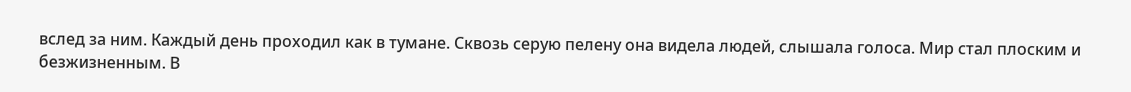вслед за ним. Каждый день проходил как в тумане. Сквозь серую пелену она видела людей, слышала голоса. Мир стал плоским и безжизненным. В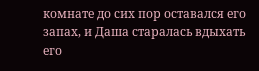комнате до сих пор оставался его запах, и Даша старалась вдыхать его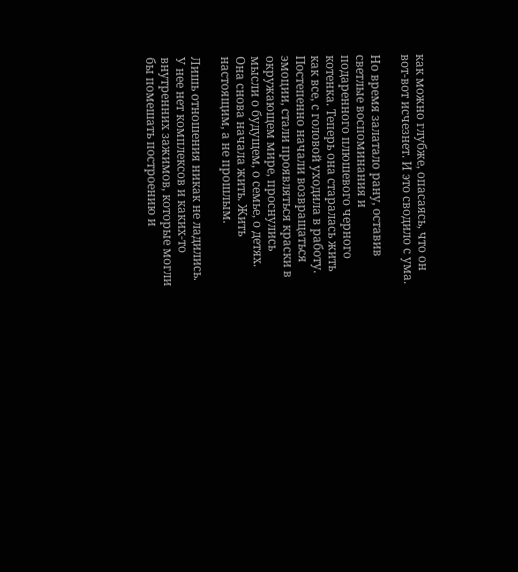как можно глубже, опасаясь, что он вот-вот исчезнет. И это сводило с ума.

Но время залатало рану, оставив светлые воспоминания и подаренного плюшевого черного котенка. Теперь она старалась жить как все, с головой уходила в работу. Постепенно начали возвращаться эмоции, стали проявляться краски в окружающем мире, проснулись мысли о будущем, о семье, о детях. Она снова начала жить. Жить настоящим, а не прошлым.

Лишь отношения никак не ладились. У нее нет комплексов и каких-то внутренних зажимов, которые могли бы помешать построению и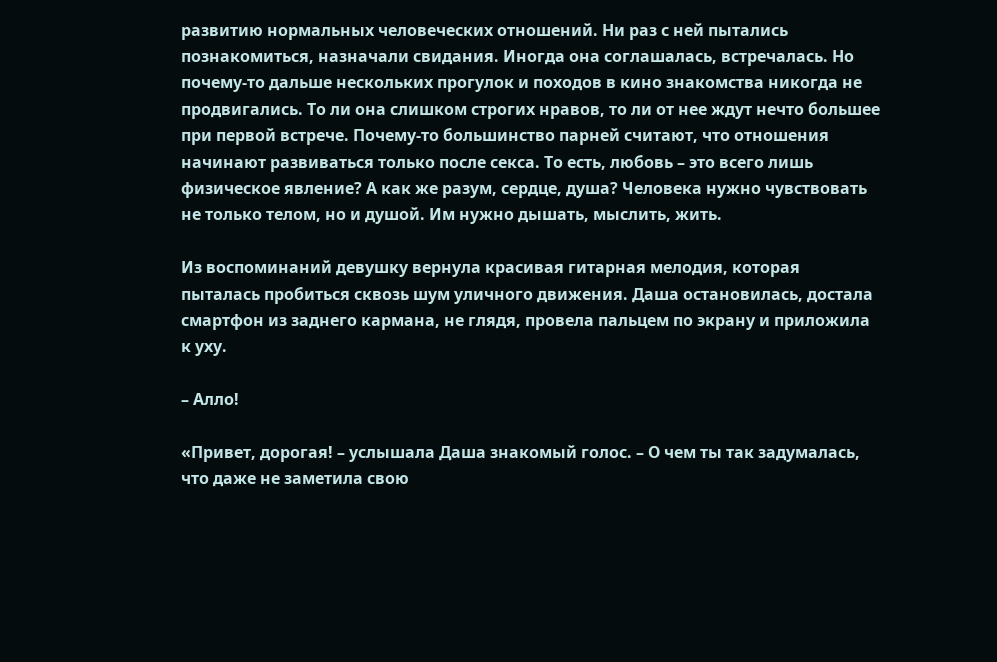развитию нормальных человеческих отношений. Ни раз с ней пытались познакомиться, назначали свидания. Иногда она соглашалась, встречалась. Но почему-то дальше нескольких прогулок и походов в кино знакомства никогда не продвигались. То ли она слишком строгих нравов, то ли от нее ждут нечто большее при первой встрече. Почему-то большинство парней считают, что отношения начинают развиваться только после секса. То есть, любовь – это всего лишь физическое явление? А как же разум, сердце, душа? Человека нужно чувствовать не только телом, но и душой. Им нужно дышать, мыслить, жить.

Из воспоминаний девушку вернула красивая гитарная мелодия, которая пыталась пробиться сквозь шум уличного движения. Даша остановилась, достала смартфон из заднего кармана, не глядя, провела пальцем по экрану и приложила к уху.

– Алло!

«Привет, дорогая! – услышала Даша знакомый голос. – О чем ты так задумалась, что даже не заметила свою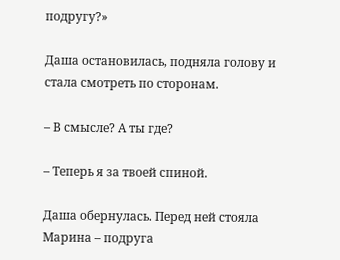подругу?»

Даша остановилась, подняла голову и стала смотреть по сторонам.

– В смысле? А ты где?

– Теперь я за твоей спиной.

Даша обернулась. Перед ней стояла Марина – подруга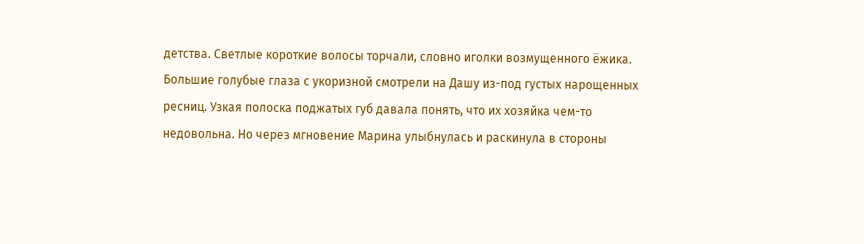детства. Светлые короткие волосы торчали, словно иголки возмущенного ёжика. Большие голубые глаза с укоризной смотрели на Дашу из-под густых нарощенных ресниц. Узкая полоска поджатых губ давала понять, что их хозяйка чем-то недовольна. Но через мгновение Марина улыбнулась и раскинула в стороны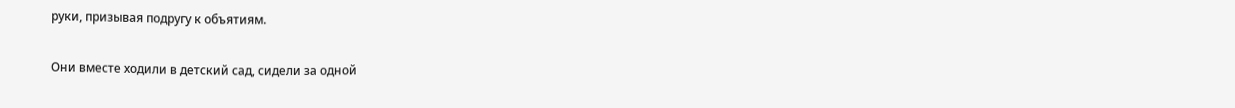руки, призывая подругу к объятиям.

Они вместе ходили в детский сад, сидели за одной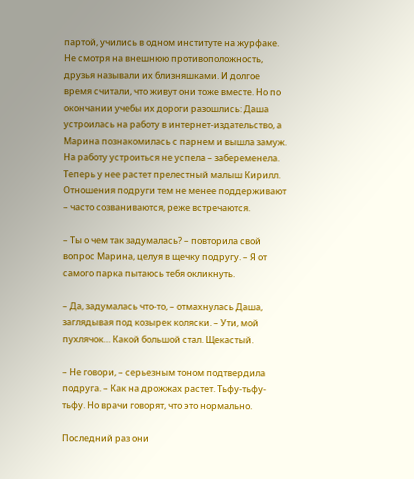партой, учились в одном институте на журфаке. Не смотря на внешнюю противоположность, друзья называли их близняшками. И долгое время считали, что живут они тоже вместе. Но по окончании учебы их дороги разошлись: Даша устроилась на работу в интернет-издательство, а Марина познакомилась с парнем и вышла замуж. На работу устроиться не успела – забеременела. Теперь у нее растет прелестный малыш Кирилл. Отношения подруги тем не менее поддерживают – часто созваниваются, реже встречаются.

– Ты о чем так задумалась? – повторила свой вопрос Марина, целуя в щечку подругу. – Я от самого парка пытаюсь тебя окликнуть.

– Да, задумалась что-то, – отмахнулась Даша, заглядывая под козырек коляски. – Ути, мой пухлячок… Какой большой стал. Щекастый.

– Не говори, – серьезным тоном подтвердила подруга. – Как на дрожжах растет. Тьфу-тьфу-тьфу. Но врачи говорят, что это нормально.

Последний раз они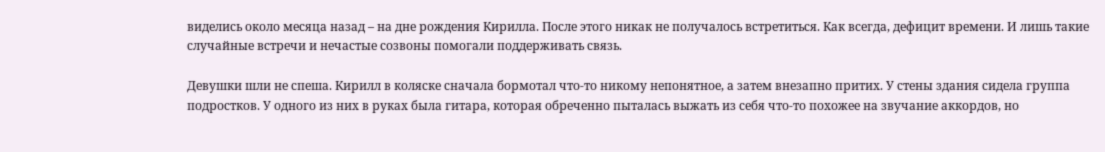виделись около месяца назад – на дне рождения Кирилла. После этого никак не получалось встретиться. Как всегда, дефицит времени. И лишь такие случайные встречи и нечастые созвоны помогали поддерживать связь.

Девушки шли не спеша. Кирилл в коляске сначала бормотал что-то никому непонятное, а затем внезапно притих. У стены здания сидела группа подростков. У одного из них в руках была гитара, которая обреченно пыталась выжать из себя что-то похожее на звучание аккордов, но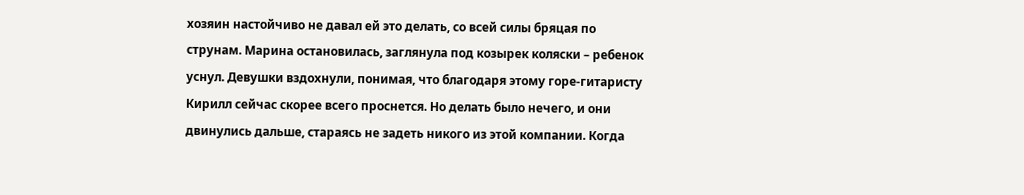хозяин настойчиво не давал ей это делать, со всей силы бряцая по струнам. Марина остановилась, заглянула под козырек коляски – ребенок уснул. Девушки вздохнули, понимая, что благодаря этому горе-гитаристу Кирилл сейчас скорее всего проснется. Но делать было нечего, и они двинулись дальше, стараясь не задеть никого из этой компании. Когда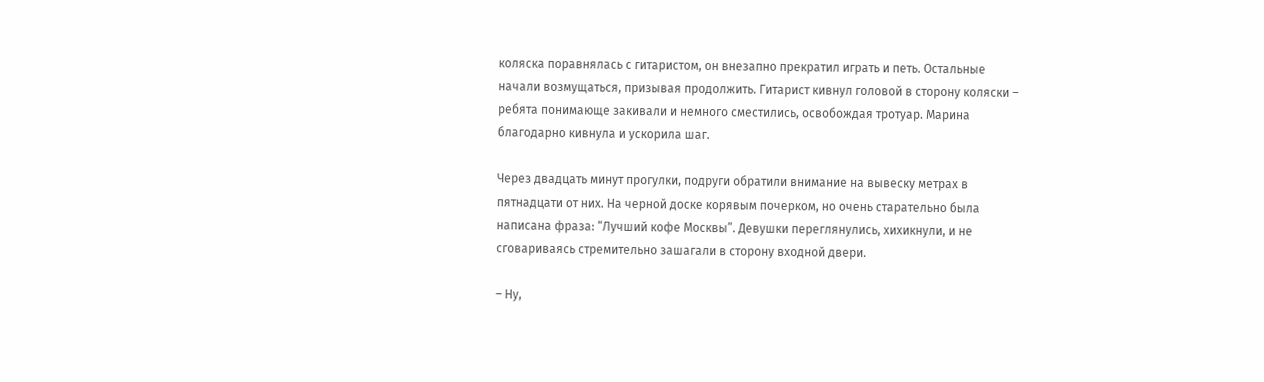коляска поравнялась с гитаристом, он внезапно прекратил играть и петь. Остальные начали возмущаться, призывая продолжить. Гитарист кивнул головой в сторону коляски – ребята понимающе закивали и немного сместились, освобождая тротуар. Марина благодарно кивнула и ускорила шаг.

Через двадцать минут прогулки, подруги обратили внимание на вывеску метрах в пятнадцати от них. На черной доске корявым почерком, но очень старательно была написана фраза: “Лучший кофе Москвы”. Девушки переглянулись, хихикнули, и не сговариваясь стремительно зашагали в сторону входной двери.

– Ну,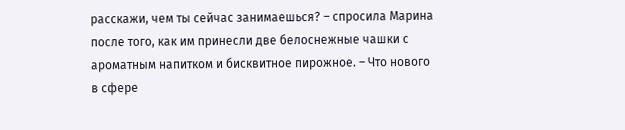расскажи, чем ты сейчас занимаешься? – спросила Марина после того, как им принесли две белоснежные чашки с ароматным напитком и бисквитное пирожное. – Что нового в сфере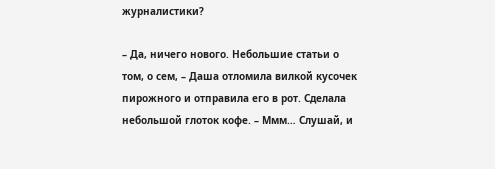журналистики?

– Да, ничего нового. Небольшие статьи о том, о сем, – Даша отломила вилкой кусочек пирожного и отправила его в рот. Сделала небольшой глоток кофе. – Ммм… Слушай, и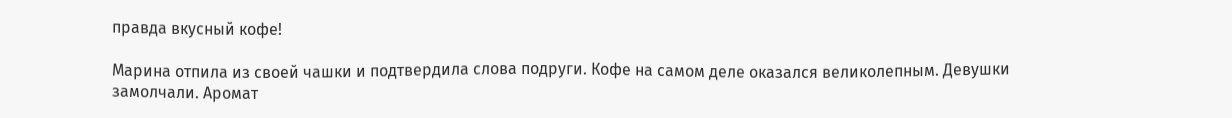правда вкусный кофе!

Марина отпила из своей чашки и подтвердила слова подруги. Кофе на самом деле оказался великолепным. Девушки замолчали. Аромат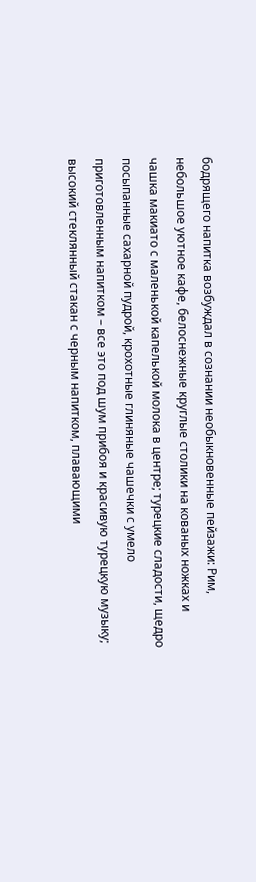бодрящего напитка возбуждал в сознании необыкновенные пейзажи: Рим, небольшое уютное кафе, белоснежные круглые столики на кованых ножках и чашка макиато с маленькой капелькой молока в центре; турецкие сладости, щедро посыпанные сахарной пудрой, крохотные глиняные чашечки с умело приготовленным напитком – все это под шум прибоя и красивую турецкую музыку; высокий стеклянный стакан с черным напитком, плавающими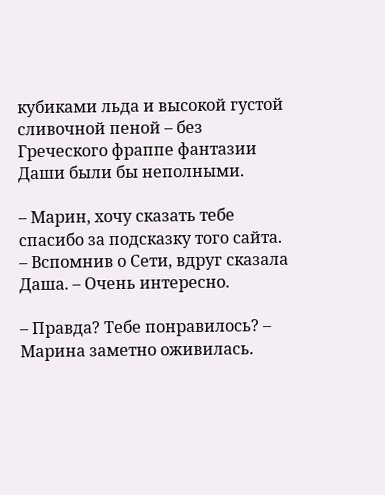кубиками льда и высокой густой сливочной пеной – без Греческого фраппе фантазии Даши были бы неполными.

– Марин, хочу сказать тебе спасибо за подсказку того сайта. – Вспомнив о Сети, вдруг сказала Даша. – Очень интересно.

– Правда? Тебе понравилось? – Марина заметно оживилась.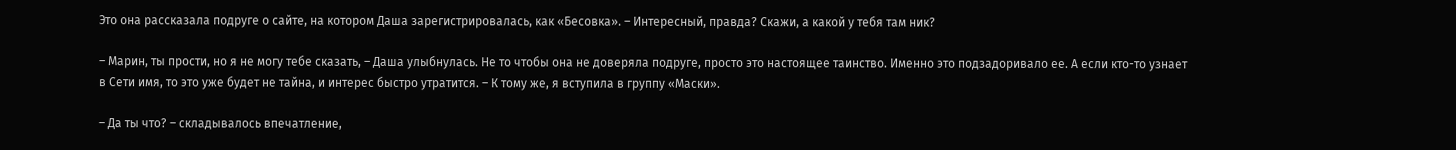Это она рассказала подруге о сайте, на котором Даша зарегистрировалась, как «Бесовка». – Интересный, правда? Скажи, а какой у тебя там ник?

– Марин, ты прости, но я не могу тебе сказать, – Даша улыбнулась. Не то чтобы она не доверяла подруге, просто это настоящее таинство. Именно это подзадоривало ее. А если кто-то узнает в Сети имя, то это уже будет не тайна, и интерес быстро утратится. – К тому же, я вступила в группу «Маски».

– Да ты что? – складывалось впечатление,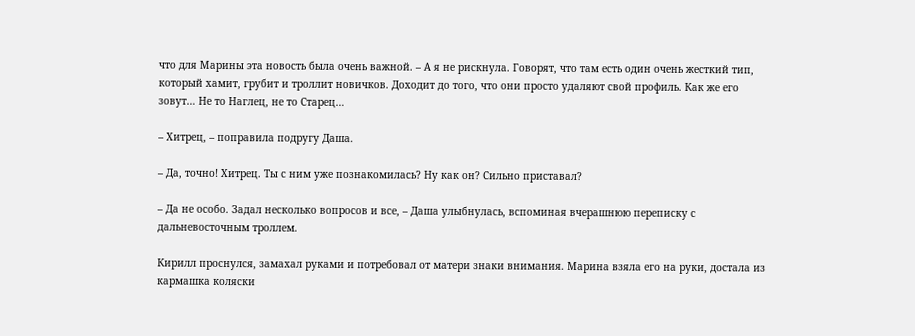что для Марины эта новость была очень важной. – А я не рискнула. Говорят, что там есть один очень жесткий тип, который хамит, грубит и троллит новичков. Доходит до того, что они просто удаляют свой профиль. Как же его зовут… Не то Наглец, не то Старец…

– Хитрец, – поправила подругу Даша.

– Да, точно! Хитрец. Ты с ним уже познакомилась? Ну как он? Сильно приставал?

– Да не особо. Задал несколько вопросов и все, – Даша улыбнулась, вспоминая вчерашнюю переписку с дальневосточным троллем.

Кирилл проснулся, замахал руками и потребовал от матери знаки внимания. Марина взяла его на руки, достала из кармашка коляски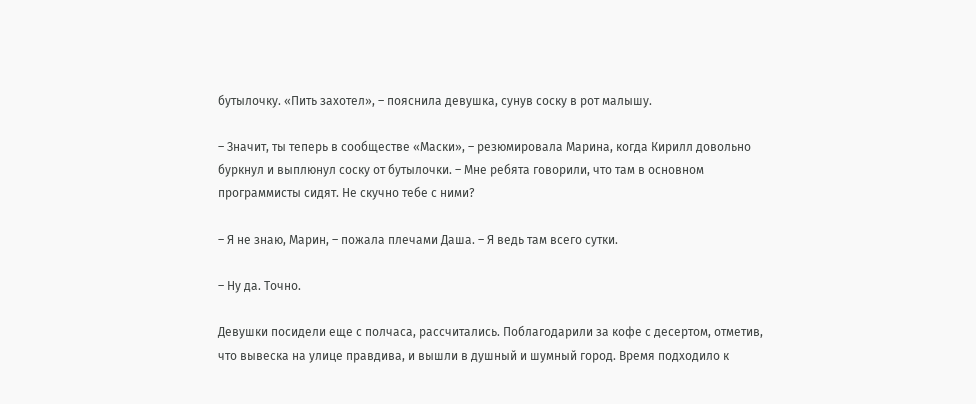бутылочку. «Пить захотел», – пояснила девушка, сунув соску в рот малышу.

– Значит, ты теперь в сообществе «Маски», – резюмировала Марина, когда Кирилл довольно буркнул и выплюнул соску от бутылочки. – Мне ребята говорили, что там в основном программисты сидят. Не скучно тебе с ними?

– Я не знаю, Марин, – пожала плечами Даша. – Я ведь там всего сутки.

– Ну да. Точно.

Девушки посидели еще с полчаса, рассчитались. Поблагодарили за кофе с десертом, отметив, что вывеска на улице правдива, и вышли в душный и шумный город. Время подходило к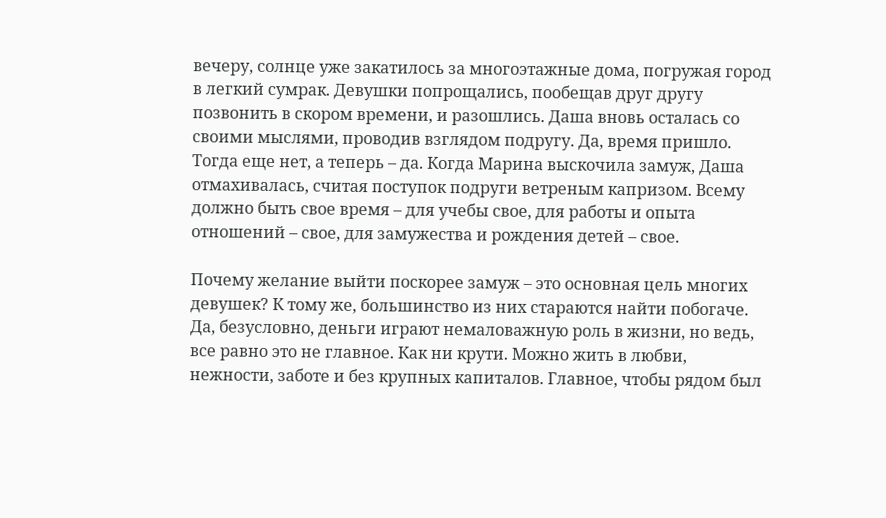вечеру, солнце уже закатилось за многоэтажные дома, погружая город в легкий сумрак. Девушки попрощались, пообещав друг другу позвонить в скором времени, и разошлись. Даша вновь осталась со своими мыслями, проводив взглядом подругу. Да, время пришло. Тогда еще нет, а теперь – да. Когда Марина выскочила замуж, Даша отмахивалась, считая поступок подруги ветреным капризом. Всему должно быть свое время – для учебы свое, для работы и опыта отношений – свое, для замужества и рождения детей – свое.

Почему желание выйти поскорее замуж – это основная цель многих девушек? К тому же, большинство из них стараются найти побогаче. Да, безусловно, деньги играют немаловажную роль в жизни, но ведь, все равно это не главное. Как ни крути. Можно жить в любви, нежности, заботе и без крупных капиталов. Главное, чтобы рядом был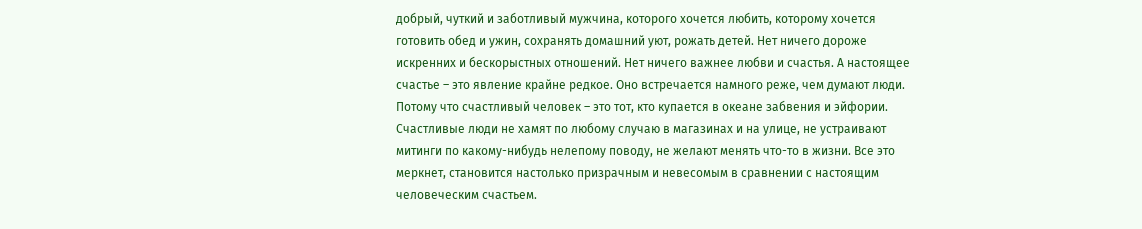добрый, чуткий и заботливый мужчина, которого хочется любить, которому хочется готовить обед и ужин, сохранять домашний уют, рожать детей. Нет ничего дороже искренних и бескорыстных отношений. Нет ничего важнее любви и счастья. А настоящее счастье – это явление крайне редкое. Оно встречается намного реже, чем думают люди. Потому что счастливый человек – это тот, кто купается в океане забвения и эйфории. Счастливые люди не хамят по любому случаю в магазинах и на улице, не устраивают митинги по какому-нибудь нелепому поводу, не желают менять что-то в жизни. Все это меркнет, становится настолько призрачным и невесомым в сравнении с настоящим человеческим счастьем.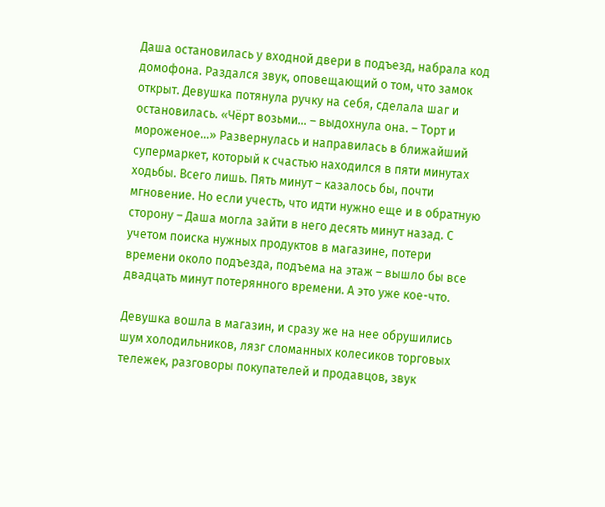Даша остановилась у входной двери в подъезд, набрала код домофона. Раздался звук, оповещающий о том, что замок открыт. Девушка потянула ручку на себя, сделала шаг и остановилась. «Чёрт возьми… – выдохнула она. – Торт и мороженое…» Развернулась и направилась в ближайший супермаркет, который к счастью находился в пяти минутах ходьбы. Всего лишь. Пять минут – казалось бы, почти мгновение. Но если учесть, что идти нужно еще и в обратную сторону – Даша могла зайти в него десять минут назад. С учетом поиска нужных продуктов в магазине, потери времени около подъезда, подъема на этаж – вышло бы все двадцать минут потерянного времени. А это уже кое-что.

Девушка вошла в магазин, и сразу же на нее обрушились шум холодильников, лязг сломанных колесиков торговых тележек, разговоры покупателей и продавцов, звук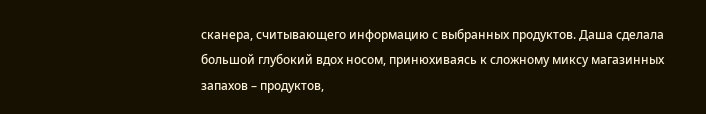сканера, считывающего информацию с выбранных продуктов. Даша сделала большой глубокий вдох носом, принюхиваясь к сложному миксу магазинных запахов – продуктов,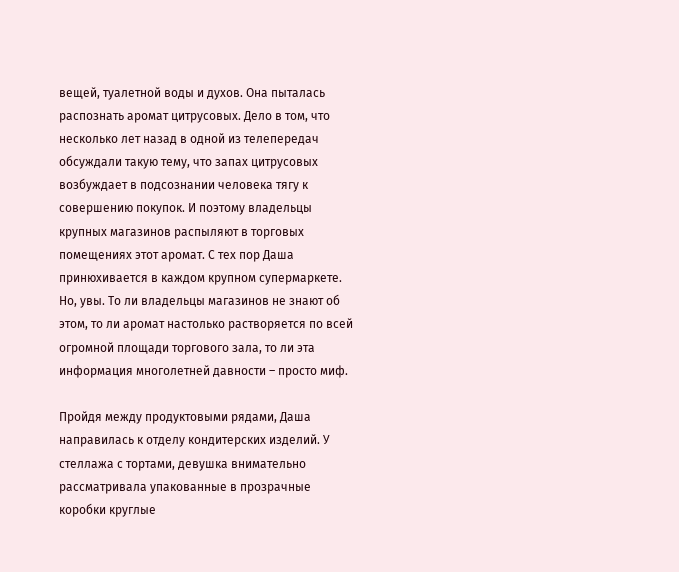вещей, туалетной воды и духов. Она пыталась распознать аромат цитрусовых. Дело в том, что несколько лет назад в одной из телепередач обсуждали такую тему, что запах цитрусовых возбуждает в подсознании человека тягу к совершению покупок. И поэтому владельцы крупных магазинов распыляют в торговых помещениях этот аромат. С тех пор Даша принюхивается в каждом крупном супермаркете. Но, увы. То ли владельцы магазинов не знают об этом, то ли аромат настолько растворяется по всей огромной площади торгового зала, то ли эта информация многолетней давности – просто миф.

Пройдя между продуктовыми рядами, Даша направилась к отделу кондитерских изделий. У стеллажа с тортами, девушка внимательно рассматривала упакованные в прозрачные коробки круглые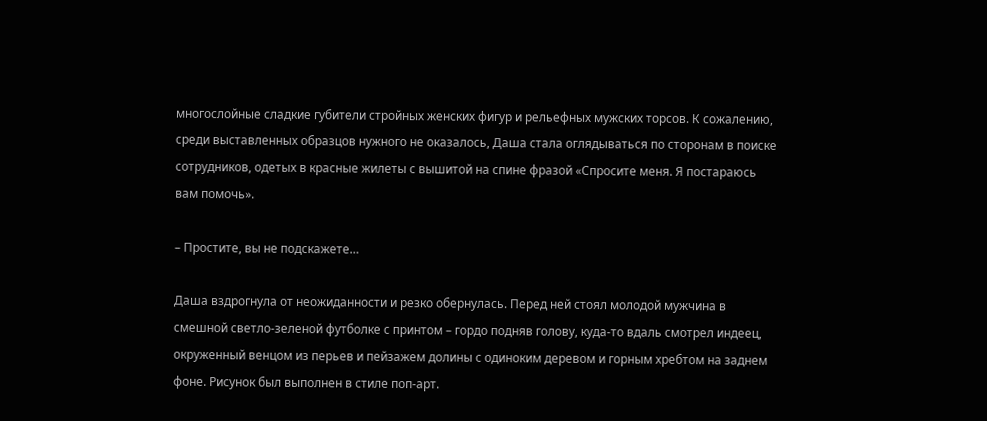многослойные сладкие губители стройных женских фигур и рельефных мужских торсов. К сожалению, среди выставленных образцов нужного не оказалось, Даша стала оглядываться по сторонам в поиске сотрудников, одетых в красные жилеты с вышитой на спине фразой «Спросите меня. Я постараюсь вам помочь».

– Простите, вы не подскажете…

Даша вздрогнула от неожиданности и резко обернулась. Перед ней стоял молодой мужчина в смешной светло-зеленой футболке с принтом – гордо подняв голову, куда-то вдаль смотрел индеец, окруженный венцом из перьев и пейзажем долины с одиноким деревом и горным хребтом на заднем фоне. Рисунок был выполнен в стиле поп-арт.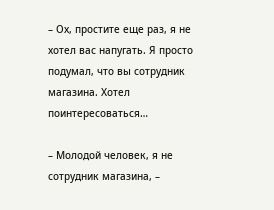– Ох, простите еще раз, я не хотел вас напугать. Я просто подумал, что вы сотрудник магазина. Хотел поинтересоваться…

– Молодой человек, я не сотрудник магазина, –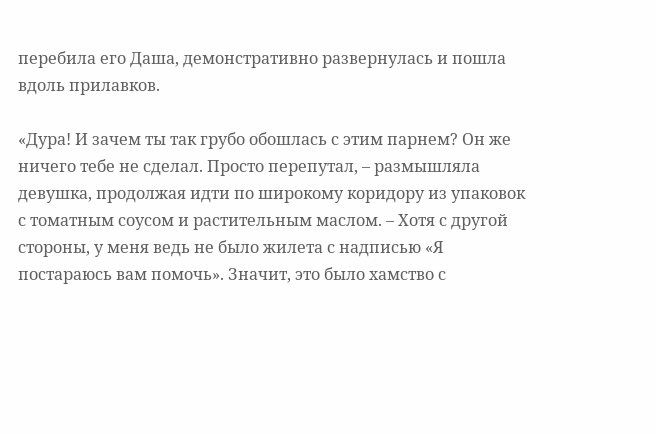перебила его Даша, демонстративно развернулась и пошла вдоль прилавков.

«Дура! И зачем ты так грубо обошлась с этим парнем? Он же ничего тебе не сделал. Просто перепутал, – размышляла девушка, продолжая идти по широкому коридору из упаковок с томатным соусом и растительным маслом. – Хотя с другой стороны, у меня ведь не было жилета с надписью «Я постараюсь вам помочь». Значит, это было хамство с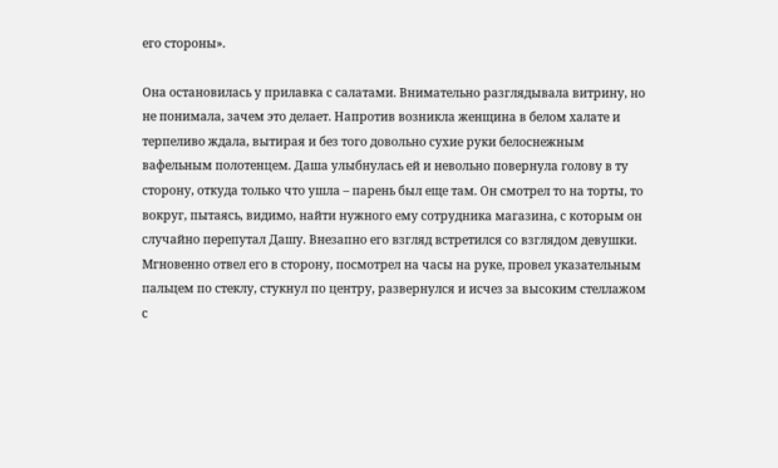его стороны».

Она остановилась у прилавка с салатами. Внимательно разглядывала витрину, но не понимала, зачем это делает. Напротив возникла женщина в белом халате и терпеливо ждала, вытирая и без того довольно сухие руки белоснежным вафельным полотенцем. Даша улыбнулась ей и невольно повернула голову в ту сторону, откуда только что ушла – парень был еще там. Он смотрел то на торты, то вокруг, пытаясь, видимо, найти нужного ему сотрудника магазина, с которым он случайно перепутал Дашу. Внезапно его взгляд встретился со взглядом девушки. Мгновенно отвел его в сторону, посмотрел на часы на руке, провел указательным пальцем по стеклу, стукнул по центру, развернулся и исчез за высоким стеллажом с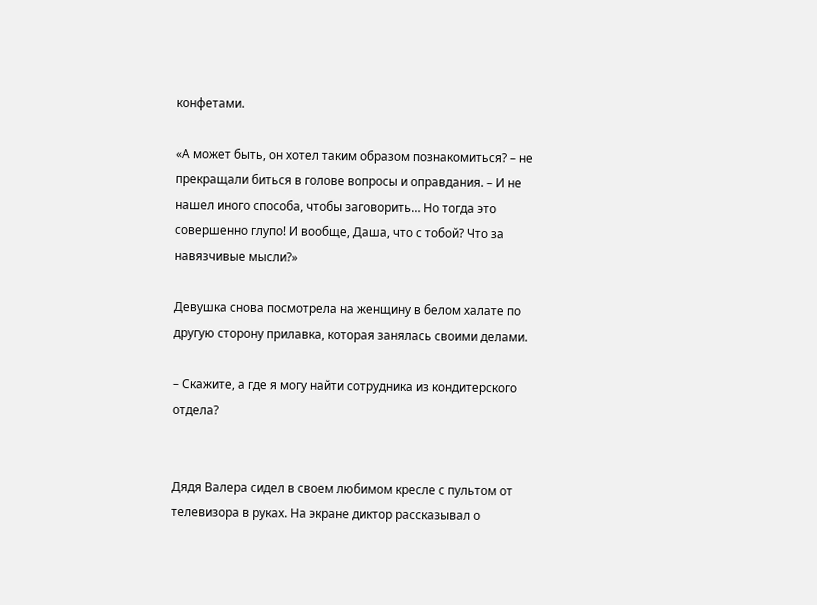конфетами.

«А может быть, он хотел таким образом познакомиться? – не прекращали биться в голове вопросы и оправдания. – И не нашел иного способа, чтобы заговорить… Но тогда это совершенно глупо! И вообще, Даша, что с тобой? Что за навязчивые мысли?»

Девушка снова посмотрела на женщину в белом халате по другую сторону прилавка, которая занялась своими делами.

– Скажите, а где я могу найти сотрудника из кондитерского отдела?


Дядя Валера сидел в своем любимом кресле с пультом от телевизора в руках. На экране диктор рассказывал о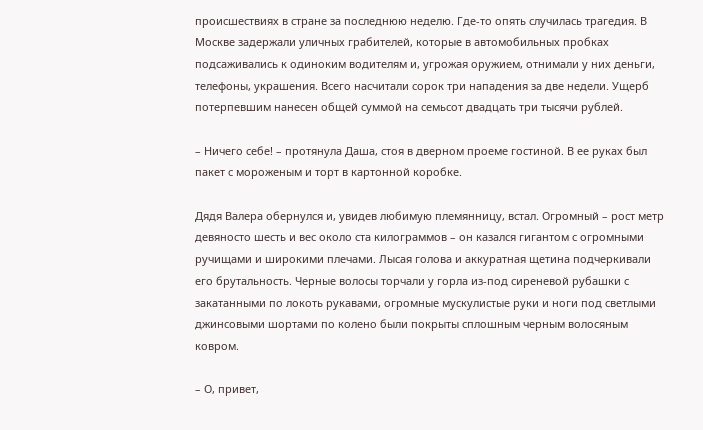происшествиях в стране за последнюю неделю. Где-то опять случилась трагедия. В Москве задержали уличных грабителей, которые в автомобильных пробках подсаживались к одиноким водителям и, угрожая оружием, отнимали у них деньги, телефоны, украшения. Всего насчитали сорок три нападения за две недели. Ущерб потерпевшим нанесен общей суммой на семьсот двадцать три тысячи рублей.

– Ничего себе! – протянула Даша, стоя в дверном проеме гостиной. В ее руках был пакет с мороженым и торт в картонной коробке.

Дядя Валера обернулся и, увидев любимую племянницу, встал. Огромный – рост метр девяносто шесть и вес около ста килограммов – он казался гигантом с огромными ручищами и широкими плечами. Лысая голова и аккуратная щетина подчеркивали его брутальность. Черные волосы торчали у горла из-под сиреневой рубашки с закатанными по локоть рукавами, огромные мускулистые руки и ноги под светлыми джинсовыми шортами по колено были покрыты сплошным черным волосяным ковром.

– О, привет,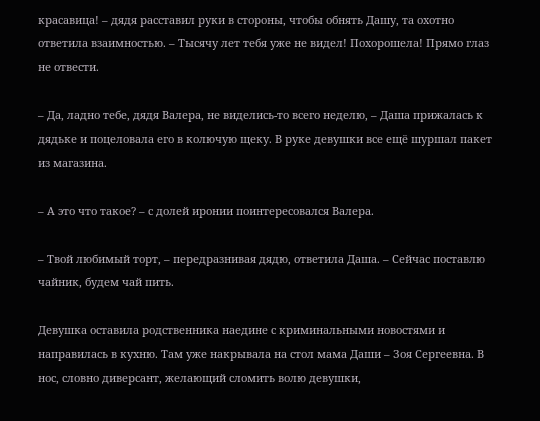красавица! – дядя расставил руки в стороны, чтобы обнять Дашу, та охотно ответила взаимностью. – Тысячу лет тебя уже не видел! Похорошела! Прямо глаз не отвести.

– Да, ладно тебе, дядя Валера, не виделись-то всего неделю, – Даша прижалась к дядьке и поцеловала его в колючую щеку. В руке девушки все ещё шуршал пакет из магазина.

– А это что такое? – с долей иронии поинтересовался Валера.

– Твой любимый торт, – передразнивая дядю, ответила Даша. – Сейчас поставлю чайник, будем чай пить.

Девушка оставила родственника наедине с криминальными новостями и направилась в кухню. Там уже накрывала на стол мама Даши – Зоя Сергеевна. В нос, словно диверсант, желающий сломить волю девушки,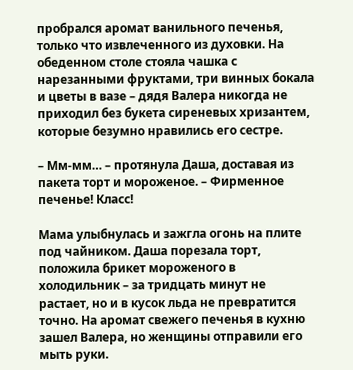пробрался аромат ванильного печенья, только что извлеченного из духовки. На обеденном столе стояла чашка с нарезанными фруктами, три винных бокала и цветы в вазе – дядя Валера никогда не приходил без букета сиреневых хризантем, которые безумно нравились его сестре.

– Мм-мм… – протянула Даша, доставая из пакета торт и мороженое. – Фирменное печенье! Класс!

Мама улыбнулась и зажгла огонь на плите под чайником. Даша порезала торт, положила брикет мороженого в холодильник – за тридцать минут не растает, но и в кусок льда не превратится точно. На аромат свежего печенья в кухню зашел Валера, но женщины отправили его мыть руки.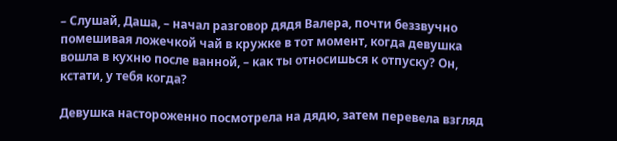– Слушай, Даша, – начал разговор дядя Валера, почти беззвучно помешивая ложечкой чай в кружке в тот момент, когда девушка вошла в кухню после ванной, – как ты относишься к отпуску? Он, кстати, у тебя когда?

Девушка настороженно посмотрела на дядю, затем перевела взгляд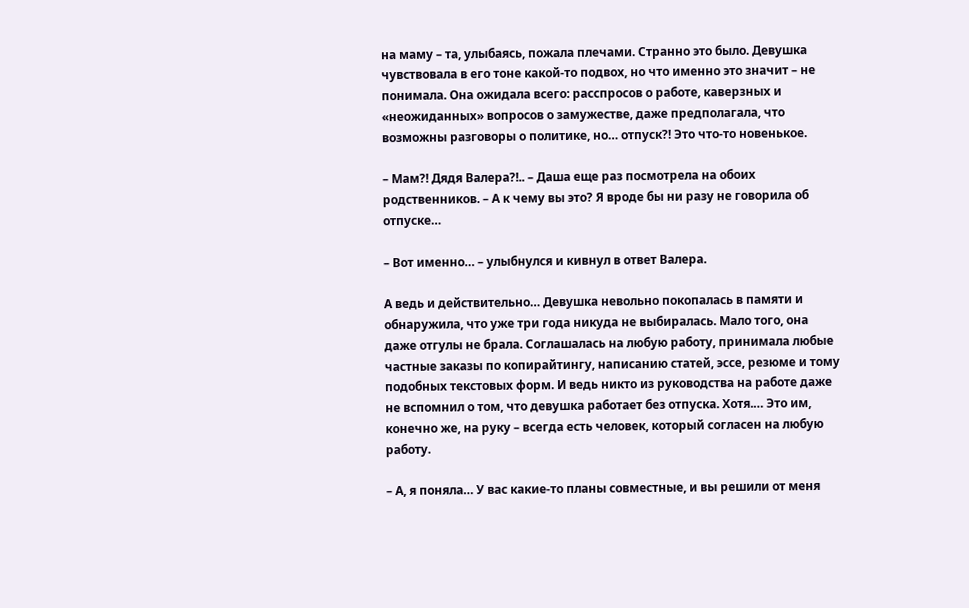на маму – та, улыбаясь, пожала плечами. Странно это было. Девушка чувствовала в его тоне какой-то подвох, но что именно это значит – не понимала. Она ожидала всего: расспросов о работе, каверзных и «неожиданных» вопросов о замужестве, даже предполагала, что возможны разговоры о политике, но… отпуск?! Это что-то новенькое.

– Мам?! Дядя Валера?!.. – Даша еще раз посмотрела на обоих родственников. – А к чему вы это? Я вроде бы ни разу не говорила об отпуске…

– Вот именно… – улыбнулся и кивнул в ответ Валера.

А ведь и действительно… Девушка невольно покопалась в памяти и обнаружила, что уже три года никуда не выбиралась. Мало того, она даже отгулы не брала. Соглашалась на любую работу, принимала любые частные заказы по копирайтингу, написанию статей, эссе, резюме и тому подобных текстовых форм. И ведь никто из руководства на работе даже не вспомнил о том, что девушка работает без отпуска. Хотя.… Это им, конечно же, на руку – всегда есть человек, который согласен на любую работу.

– А, я поняла… У вас какие-то планы совместные, и вы решили от меня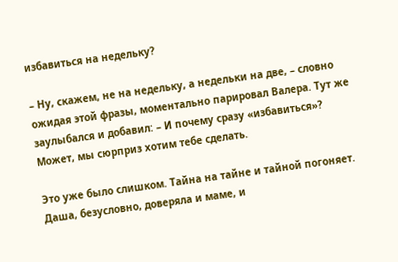избавиться на недельку?

– Ну, скажем, не на недельку, а недельки на две, – словно ожидая этой фразы, моментально парировал Валера. Тут же заулыбался и добавил: – И почему сразу «избавиться»? Может, мы сюрприз хотим тебе сделать.

Это уже было слишком. Тайна на тайне и тайной погоняет. Даша, безусловно, доверяла и маме, и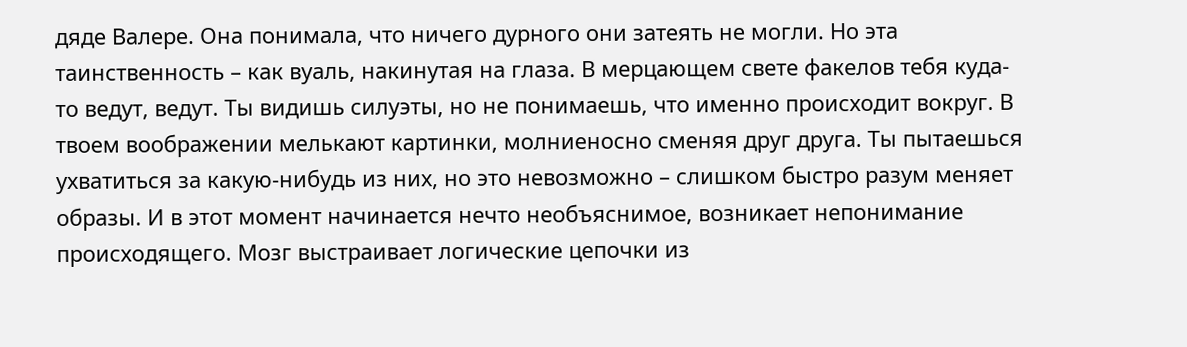дяде Валере. Она понимала, что ничего дурного они затеять не могли. Но эта таинственность – как вуаль, накинутая на глаза. В мерцающем свете факелов тебя куда-то ведут, ведут. Ты видишь силуэты, но не понимаешь, что именно происходит вокруг. В твоем воображении мелькают картинки, молниеносно сменяя друг друга. Ты пытаешься ухватиться за какую-нибудь из них, но это невозможно – слишком быстро разум меняет образы. И в этот момент начинается нечто необъяснимое, возникает непонимание происходящего. Мозг выстраивает логические цепочки из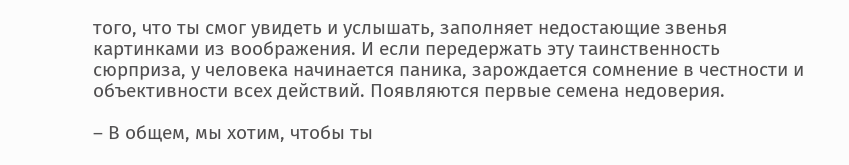того, что ты смог увидеть и услышать, заполняет недостающие звенья картинками из воображения. И если передержать эту таинственность сюрприза, у человека начинается паника, зарождается сомнение в честности и объективности всех действий. Появляются первые семена недоверия.

– В общем, мы хотим, чтобы ты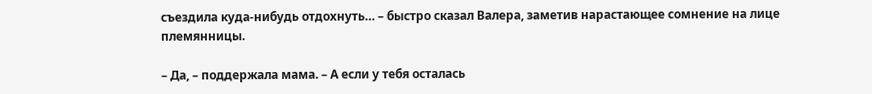съездила куда-нибудь отдохнуть… – быстро сказал Валера, заметив нарастающее сомнение на лице племянницы.

– Да, – поддержала мама. – А если у тебя осталась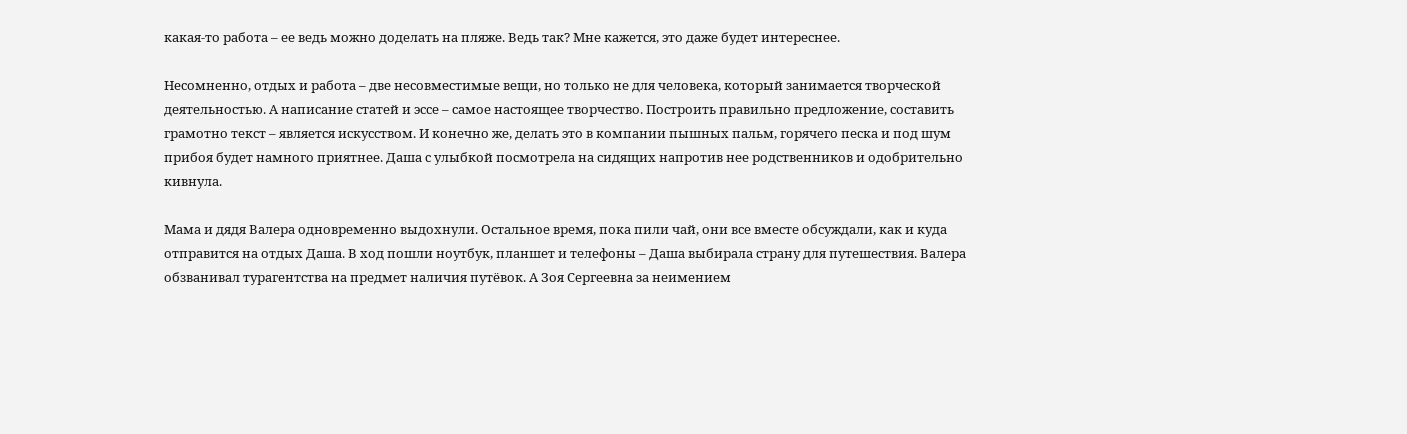какая-то работа – ее ведь можно доделать на пляже. Ведь так? Мне кажется, это даже будет интереснее.

Несомненно, отдых и работа – две несовместимые вещи, но только не для человека, который занимается творческой деятельностью. А написание статей и эссе – самое настоящее творчество. Построить правильно предложение, составить грамотно текст – является искусством. И конечно же, делать это в компании пышных пальм, горячего песка и под шум прибоя будет намного приятнее. Даша с улыбкой посмотрела на сидящих напротив нее родственников и одобрительно кивнула.

Мама и дядя Валера одновременно выдохнули. Остальное время, пока пили чай, они все вместе обсуждали, как и куда отправится на отдых Даша. В ход пошли ноутбук, планшет и телефоны – Даша выбирала страну для путешествия. Валера обзванивал турагентства на предмет наличия путёвок. А Зоя Сергеевна за неимением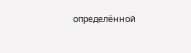определённой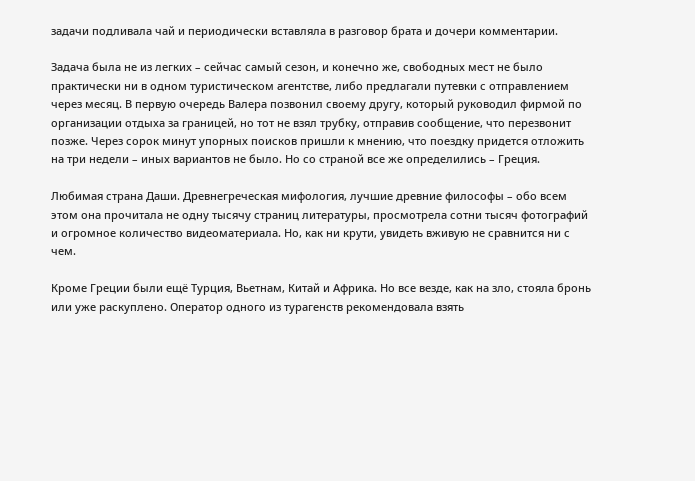задачи подливала чай и периодически вставляла в разговор брата и дочери комментарии.

Задача была не из легких – сейчас самый сезон, и конечно же, свободных мест не было практически ни в одном туристическом агентстве, либо предлагали путевки с отправлением через месяц. В первую очередь Валера позвонил своему другу, который руководил фирмой по организации отдыха за границей, но тот не взял трубку, отправив сообщение, что перезвонит позже. Через сорок минут упорных поисков пришли к мнению, что поездку придется отложить на три недели – иных вариантов не было. Но со страной все же определились – Греция.

Любимая страна Даши. Древнегреческая мифология, лучшие древние философы – обо всем этом она прочитала не одну тысячу страниц литературы, просмотрела сотни тысяч фотографий и огромное количество видеоматериала. Но, как ни крути, увидеть вживую не сравнится ни с чем.

Кроме Греции были ещё Турция, Вьетнам, Китай и Африка. Но все везде, как на зло, стояла бронь или уже раскуплено. Оператор одного из турагенств рекомендовала взять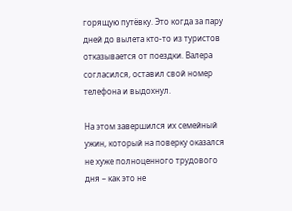горящую путёвку. Это когда за пару дней до вылета кто-то из туристов отказывается от поездки. Валера согласился, оставил свой номер телефона и выдохнул.

На этом завершился их семейный ужин, который на поверку оказался не хуже полноценного трудового дня – как это не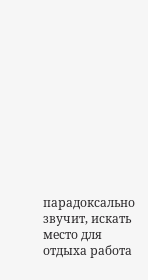парадоксально звучит, искать место для отдыха работа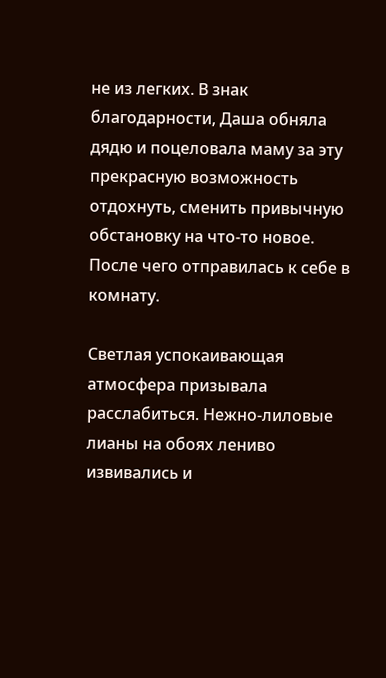не из легких. В знак благодарности, Даша обняла дядю и поцеловала маму за эту прекрасную возможность отдохнуть, сменить привычную обстановку на что-то новое. После чего отправилась к себе в комнату.

Светлая успокаивающая атмосфера призывала расслабиться. Нежно-лиловые лианы на обоях лениво извивались и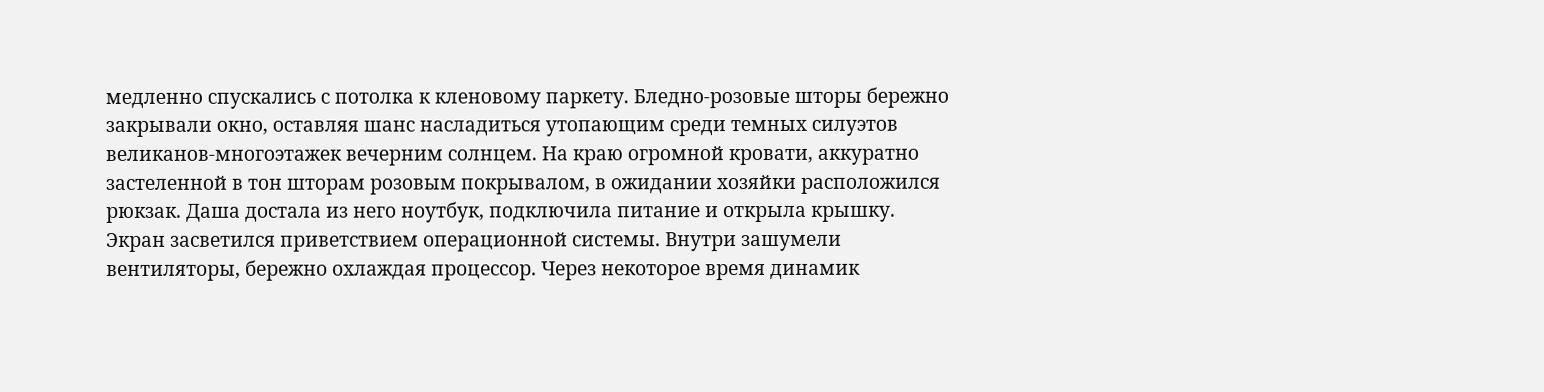медленно спускались с потолка к кленовому паркету. Бледно-розовые шторы бережно закрывали окно, оставляя шанс насладиться утопающим среди темных силуэтов великанов-многоэтажек вечерним солнцем. На краю огромной кровати, аккуратно застеленной в тон шторам розовым покрывалом, в ожидании хозяйки расположился рюкзак. Даша достала из него ноутбук, подключила питание и открыла крышку. Экран засветился приветствием операционной системы. Внутри зашумели вентиляторы, бережно охлаждая процессор. Через некоторое время динамик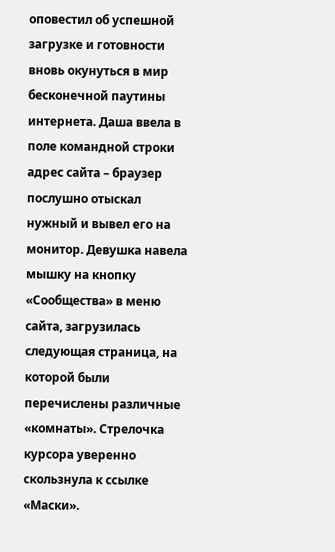оповестил об успешной загрузке и готовности вновь окунуться в мир бесконечной паутины интернета. Даша ввела в поле командной строки адрес сайта – браузер послушно отыскал нужный и вывел его на монитор. Девушка навела мышку на кнопку «Сообщества» в меню сайта, загрузилась следующая страница, на которой были перечислены различные «комнаты». Стрелочка курсора уверенно скользнула к ссылке «Маски».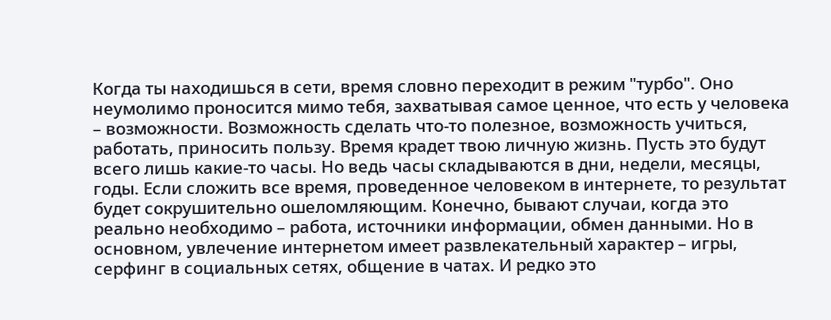Когда ты находишься в сети, время словно переходит в режим "турбо". Оно неумолимо проносится мимо тебя, захватывая самое ценное, что есть у человека – возможности. Возможность сделать что-то полезное, возможность учиться, работать, приносить пользу. Время крадет твою личную жизнь. Пусть это будут всего лишь какие-то часы. Но ведь часы складываются в дни, недели, месяцы, годы. Если сложить все время, проведенное человеком в интернете, то результат будет сокрушительно ошеломляющим. Конечно, бывают случаи, когда это реально необходимо – работа, источники информации, обмен данными. Но в основном, увлечение интернетом имеет развлекательный характер – игры, серфинг в социальных сетях, общение в чатах. И редко это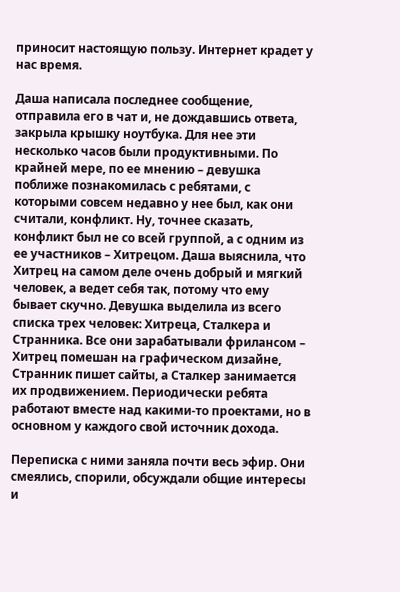приносит настоящую пользу. Интернет крадет у нас время.

Даша написала последнее сообщение, отправила его в чат и, не дождавшись ответа, закрыла крышку ноутбука. Для нее эти несколько часов были продуктивными. По крайней мере, по ее мнению – девушка поближе познакомилась с ребятами, с которыми совсем недавно у нее был, как они считали, конфликт. Ну, точнее сказать, конфликт был не со всей группой, а с одним из ее участников – Хитрецом. Даша выяснила, что Хитрец на самом деле очень добрый и мягкий человек, а ведет себя так, потому что ему бывает скучно. Девушка выделила из всего списка трех человек: Хитреца, Сталкера и Странника. Все они зарабатывали фрилансом – Хитрец помешан на графическом дизайне, Странник пишет сайты, а Сталкер занимается их продвижением. Периодически ребята работают вместе над какими-то проектами, но в основном у каждого свой источник дохода.

Переписка с ними заняла почти весь эфир. Они смеялись, спорили, обсуждали общие интересы и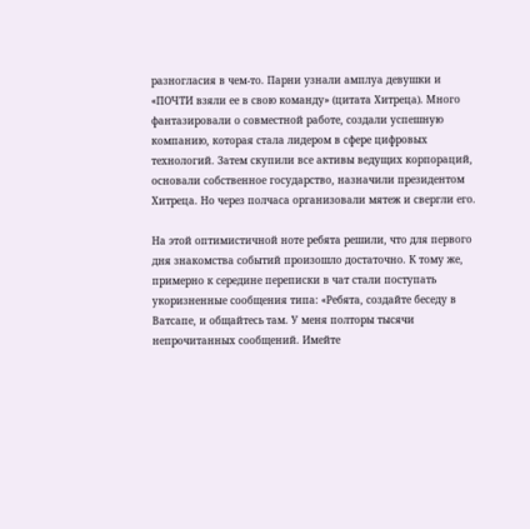разногласия в чем-то. Парни узнали амплуа девушки и «ПОЧТИ взяли ее в свою команду» (цитата Хитреца). Много фантазировали о совместной работе, создали успешную компанию, которая стала лидером в сфере цифровых технологий. Затем скупили все активы ведущих корпораций, основали собственное государство, назначили президентом Хитреца. Но через полчаса организовали мятеж и свергли его.

На этой оптимистичной ноте ребята решили, что для первого дня знакомства событий произошло достаточно. К тому же, примерно к середине переписки в чат стали поступать укоризненные сообщения типа: «Ребята, создайте беседу в Ватсапе, и общайтесь там. У меня полторы тысячи непрочитанных сообщений. Имейте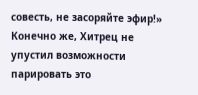совесть, не засоряйте эфир!» Конечно же, Хитрец не упустил возможности парировать это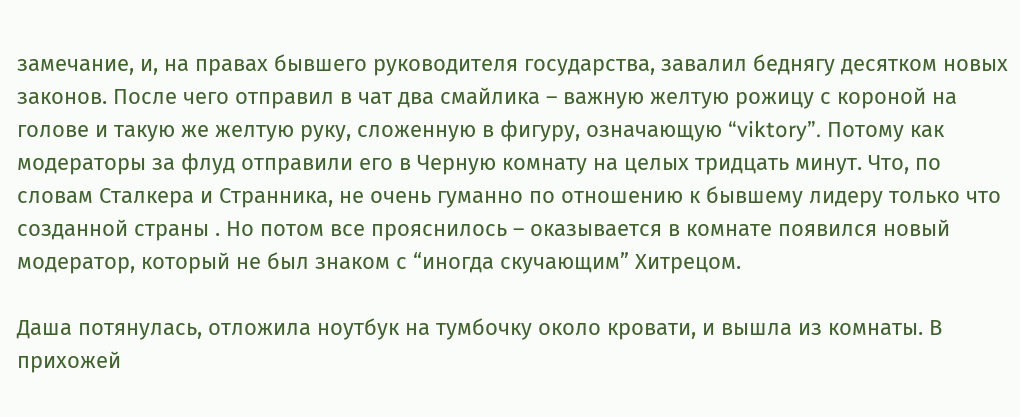замечание, и, на правах бывшего руководителя государства, завалил беднягу десятком новых законов. После чего отправил в чат два смайлика – важную желтую рожицу с короной на голове и такую же желтую руку, сложенную в фигуру, означающую “viktory”. Потому как модераторы за флуд отправили его в Черную комнату на целых тридцать минут. Что, по словам Сталкера и Странника, не очень гуманно по отношению к бывшему лидеру только что созданной страны . Но потом все прояснилось – оказывается в комнате появился новый модератор, который не был знаком с “иногда скучающим” Хитрецом.

Даша потянулась, отложила ноутбук на тумбочку около кровати, и вышла из комнаты. В прихожей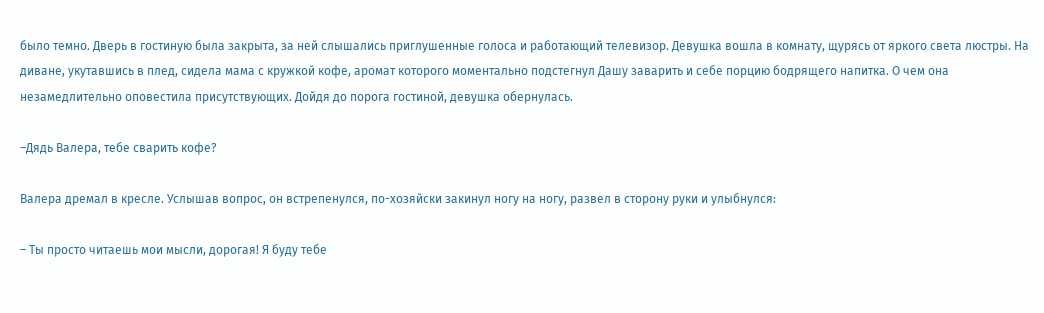было темно. Дверь в гостиную была закрыта, за ней слышались приглушенные голоса и работающий телевизор. Девушка вошла в комнату, щурясь от яркого света люстры. На диване, укутавшись в плед, сидела мама с кружкой кофе, аромат которого моментально подстегнул Дашу заварить и себе порцию бодрящего напитка. О чем она незамедлительно оповестила присутствующих. Дойдя до порога гостиной, девушка обернулась.

–Дядь Валера, тебе сварить кофе?

Валера дремал в кресле. Услышав вопрос, он встрепенулся, по-хозяйски закинул ногу на ногу, развел в сторону руки и улыбнулся:

– Ты просто читаешь мои мысли, дорогая! Я буду тебе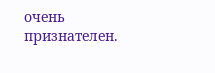очень признателен.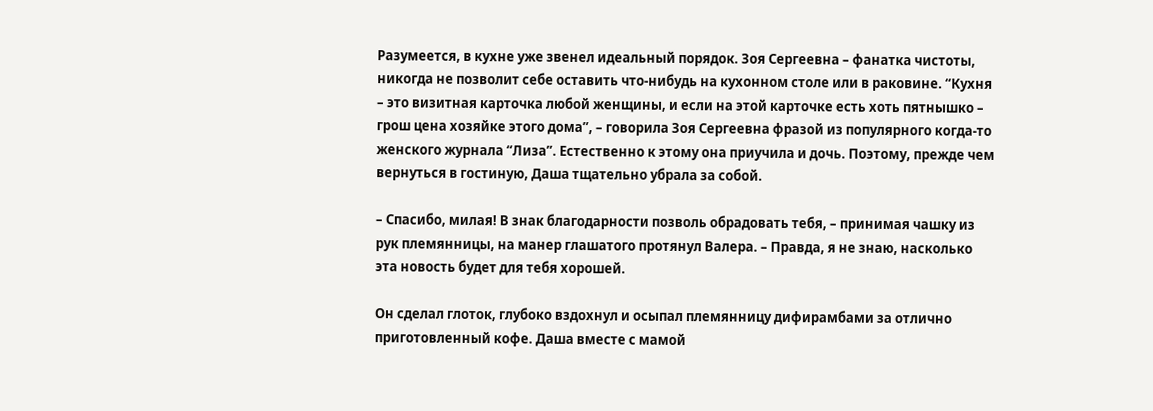Разумеется, в кухне уже звенел идеальный порядок. Зоя Сергеевна – фанатка чистоты, никогда не позволит себе оставить что-нибудь на кухонном столе или в раковине. “Кухня – это визитная карточка любой женщины, и если на этой карточке есть хоть пятнышко – грош цена хозяйке этого дома”, – говорила Зоя Сергеевна фразой из популярного когда-то женского журнала “Лиза”. Естественно к этому она приучила и дочь. Поэтому, прежде чем вернуться в гостиную, Даша тщательно убрала за собой.

– Спасибо, милая! В знак благодарности позволь обрадовать тебя, – принимая чашку из рук племянницы, на манер глашатого протянул Валера. – Правда, я не знаю, насколько эта новость будет для тебя хорошей.

Он сделал глоток, глубоко вздохнул и осыпал племянницу дифирамбами за отлично приготовленный кофе. Даша вместе с мамой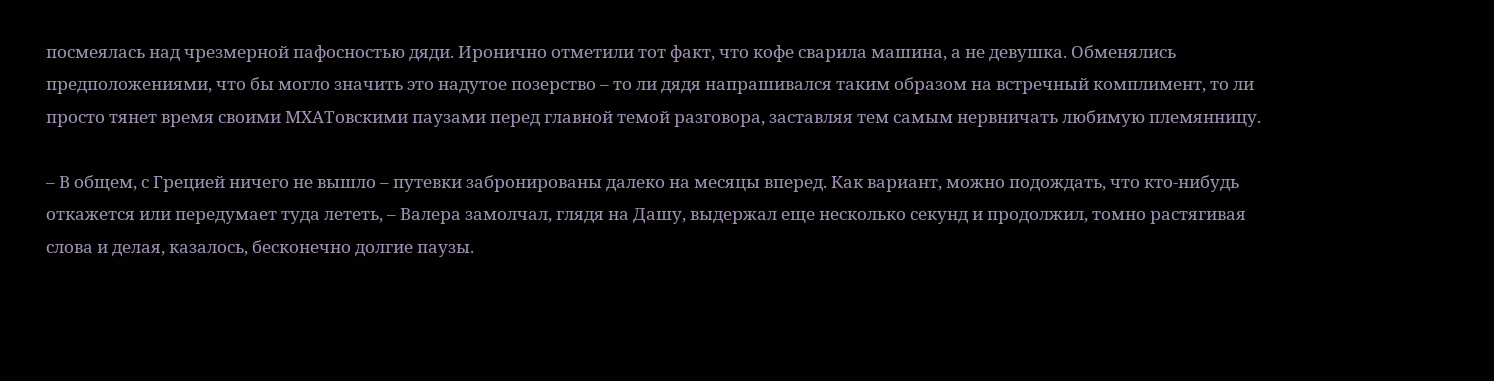посмеялась над чрезмерной пафосностью дяди. Иронично отметили тот факт, что кофе сварила машина, а не девушка. Обменялись предположениями, что бы могло значить это надутое позерство – то ли дядя напрашивался таким образом на встречный комплимент, то ли просто тянет время своими МХАТовскими паузами перед главной темой разговора, заставляя тем самым нервничать любимую племянницу.

– В общем, с Грецией ничего не вышло – путевки забронированы далеко на месяцы вперед. Как вариант, можно подождать, что кто-нибудь откажется или передумает туда лететь, – Валера замолчал, глядя на Дашу, выдержал еще несколько секунд и продолжил, томно растягивая слова и делая, казалось, бесконечно долгие паузы.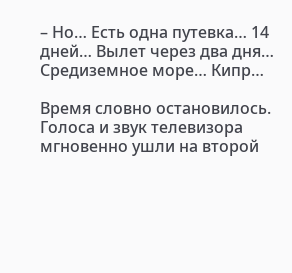– Но… Есть одна путевка… 14 дней… Вылет через два дня… Средиземное море… Кипр…

Время словно остановилось. Голоса и звук телевизора мгновенно ушли на второй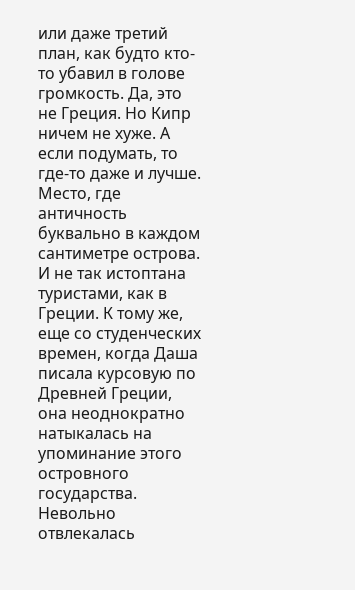или даже третий план, как будто кто-то убавил в голове громкость. Да, это не Греция. Но Кипр ничем не хуже. А если подумать, то где-то даже и лучше. Место, где античность буквально в каждом сантиметре острова. И не так истоптана туристами, как в Греции. К тому же, еще со студенческих времен, когда Даша писала курсовую по Древней Греции, она неоднократно натыкалась на упоминание этого островного государства. Невольно отвлекалась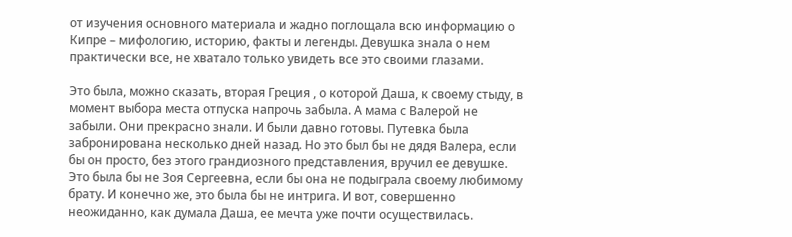от изучения основного материала и жадно поглощала всю информацию о Кипре – мифологию, историю, факты и легенды. Девушка знала о нем практически все, не хватало только увидеть все это своими глазами.

Это была, можно сказать, вторая Греция , о которой Даша, к своему стыду, в момент выбора места отпуска напрочь забыла. А мама с Валерой не забыли. Они прекрасно знали. И были давно готовы. Путевка была забронирована несколько дней назад. Но это был бы не дядя Валера, если бы он просто, без этого грандиозного представления, вручил ее девушке. Это была бы не Зоя Сергеевна, если бы она не подыграла своему любимому брату. И конечно же, это была бы не интрига. И вот, совершенно неожиданно, как думала Даша, ее мечта уже почти осуществилась.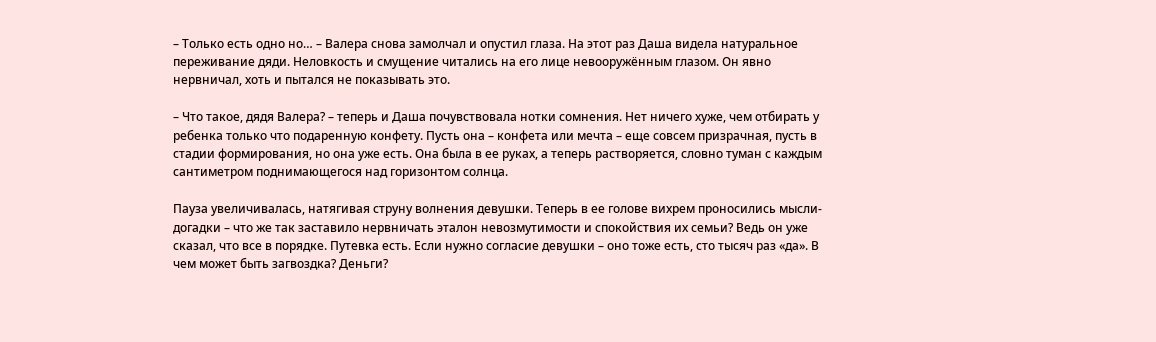– Только есть одно но… – Валера снова замолчал и опустил глаза. На этот раз Даша видела натуральное переживание дяди. Неловкость и смущение читались на его лице невооружённым глазом. Он явно нервничал, хоть и пытался не показывать это.

– Что такое, дядя Валера? – теперь и Даша почувствовала нотки сомнения. Нет ничего хуже, чем отбирать у ребенка только что подаренную конфету. Пусть она – конфета или мечта – еще совсем призрачная, пусть в стадии формирования, но она уже есть. Она была в ее руках, а теперь растворяется, словно туман с каждым сантиметром поднимающегося над горизонтом солнца.

Пауза увеличивалась, натягивая струну волнения девушки. Теперь в ее голове вихрем проносились мысли-догадки – что же так заставило нервничать эталон невозмутимости и спокойствия их семьи? Ведь он уже сказал, что все в порядке. Путевка есть. Если нужно согласие девушки – оно тоже есть, сто тысяч раз «да». В чем может быть загвоздка? Деньги?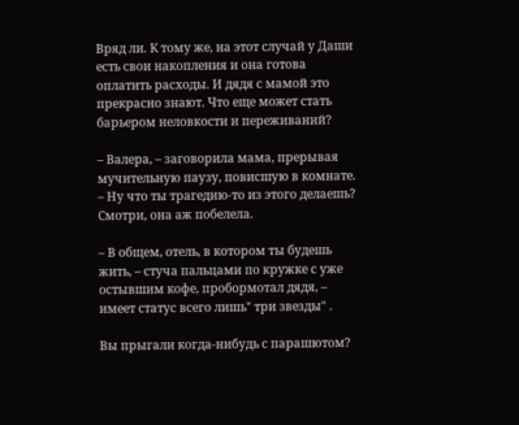Вряд ли. К тому же, на этот случай у Даши есть свои накопления и она готова оплатить расходы. И дядя с мамой это прекрасно знают. Что еще может стать барьером неловкости и переживаний?

– Валера, – заговорила мама, прерывая мучительную паузу, повисшую в комнате. – Ну что ты трагедию-то из этого делаешь? Смотри, она аж побелела.

– В общем, отель, в котором ты будешь жить, – стуча пальцами по кружке с уже остывшим кофе, пробормотал дядя, – имеет статус всего лишь" три звезды" .

Вы прыгали когда-нибудь с парашютом?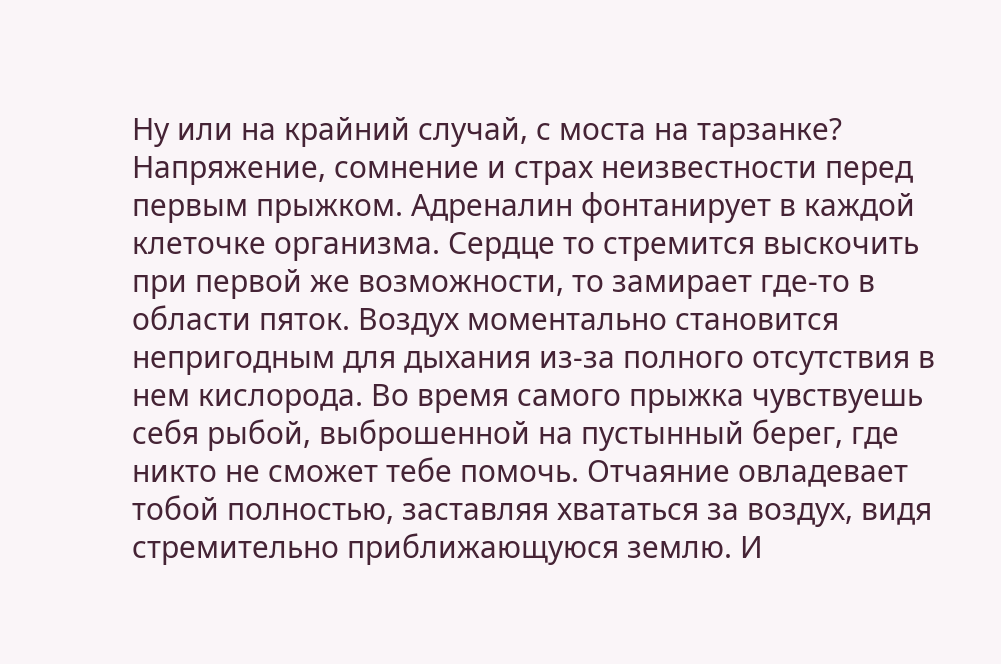Ну или на крайний случай, с моста на тарзанке? Напряжение, сомнение и страх неизвестности перед первым прыжком. Адреналин фонтанирует в каждой клеточке организма. Сердце то стремится выскочить при первой же возможности, то замирает где-то в области пяток. Воздух моментально становится непригодным для дыхания из-за полного отсутствия в нем кислорода. Во время самого прыжка чувствуешь себя рыбой, выброшенной на пустынный берег, где никто не сможет тебе помочь. Отчаяние овладевает тобой полностью, заставляя хвататься за воздух, видя стремительно приближающуюся землю. И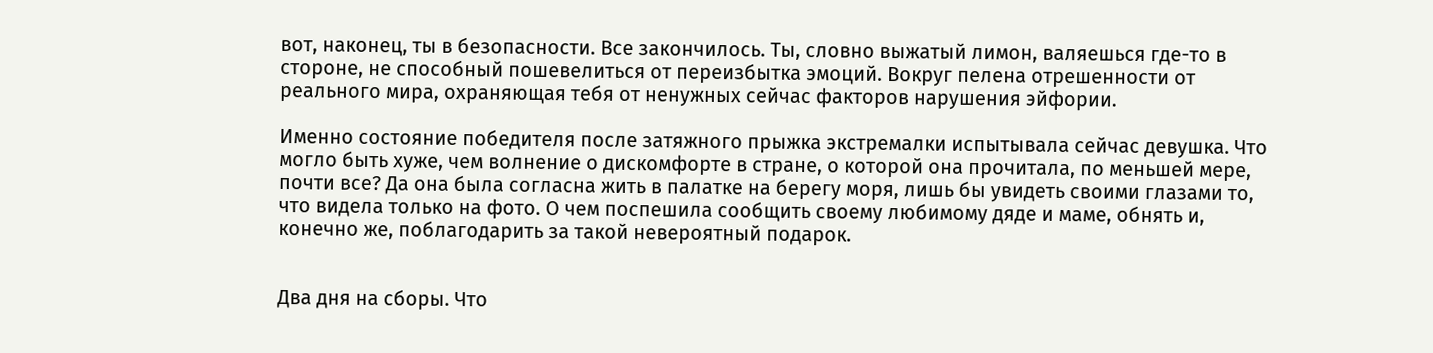вот, наконец, ты в безопасности. Все закончилось. Ты, словно выжатый лимон, валяешься где-то в стороне, не способный пошевелиться от переизбытка эмоций. Вокруг пелена отрешенности от реального мира, охраняющая тебя от ненужных сейчас факторов нарушения эйфории.

Именно состояние победителя после затяжного прыжка экстремалки испытывала сейчас девушка. Что могло быть хуже, чем волнение о дискомфорте в стране, о которой она прочитала, по меньшей мере, почти все? Да она была согласна жить в палатке на берегу моря, лишь бы увидеть своими глазами то, что видела только на фото. О чем поспешила сообщить своему любимому дяде и маме, обнять и, конечно же, поблагодарить за такой невероятный подарок.


Два дня на сборы. Что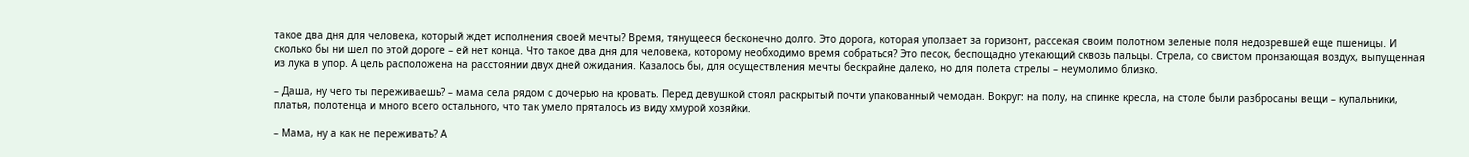такое два дня для человека, который ждет исполнения своей мечты? Время, тянущееся бесконечно долго. Это дорога, которая уползает за горизонт, рассекая своим полотном зеленые поля недозревшей еще пшеницы. И сколько бы ни шел по этой дороге – ей нет конца. Что такое два дня для человека, которому необходимо время собраться? Это песок, беспощадно утекающий сквозь пальцы. Стрела, со свистом пронзающая воздух, выпущенная из лука в упор. А цель расположена на расстоянии двух дней ожидания. Казалось бы, для осуществления мечты бескрайне далеко, но для полета стрелы – неумолимо близко.

– Даша, ну чего ты переживаешь? – мама села рядом с дочерью на кровать. Перед девушкой стоял раскрытый почти упакованный чемодан. Вокруг: на полу, на спинке кресла, на столе были разбросаны вещи – купальники, платья, полотенца и много всего остального, что так умело пряталось из виду хмурой хозяйки.

– Мама, ну а как не переживать? А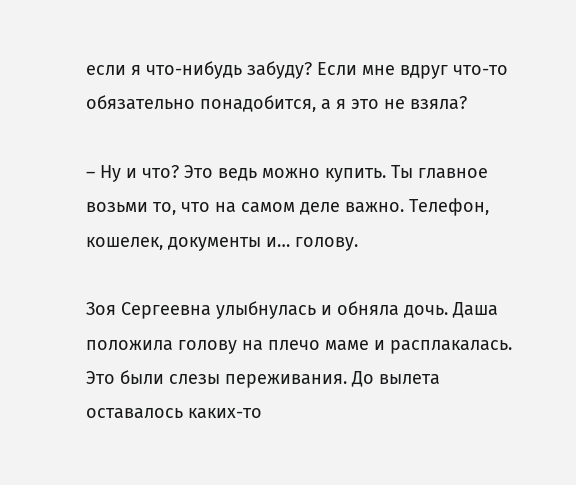если я что-нибудь забуду? Если мне вдруг что-то обязательно понадобится, а я это не взяла?

– Ну и что? Это ведь можно купить. Ты главное возьми то, что на самом деле важно. Телефон, кошелек, документы и… голову.

Зоя Сергеевна улыбнулась и обняла дочь. Даша положила голову на плечо маме и расплакалась. Это были слезы переживания. До вылета оставалось каких-то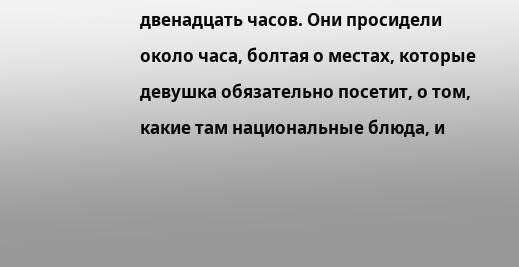двенадцать часов. Они просидели около часа, болтая о местах, которые девушка обязательно посетит, о том, какие там национальные блюда, и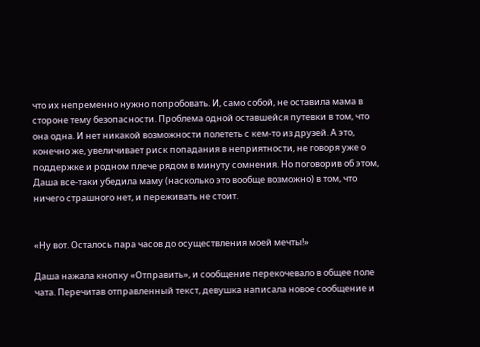что их непременно нужно попробовать. И, само собой, не оставила мама в стороне тему безопасности. Проблема одной оставшейся путевки в том, что она одна. И нет никакой возможности полететь с кем-то из друзей. А это, конечно же, увеличивает риск попадания в неприятности, не говоря уже о поддержке и родном плече рядом в минуту сомнения. Но поговорив об этом, Даша все-таки убедила маму (насколько это вообще возможно) в том, что ничего страшного нет, и переживать не стоит.


«Ну вот. Осталось пара часов до осуществления моей мечты!»

Даша нажала кнопку «Отправить», и сообщение перекочевало в общее поле чата. Перечитав отправленный текст, девушка написала новое сообщение и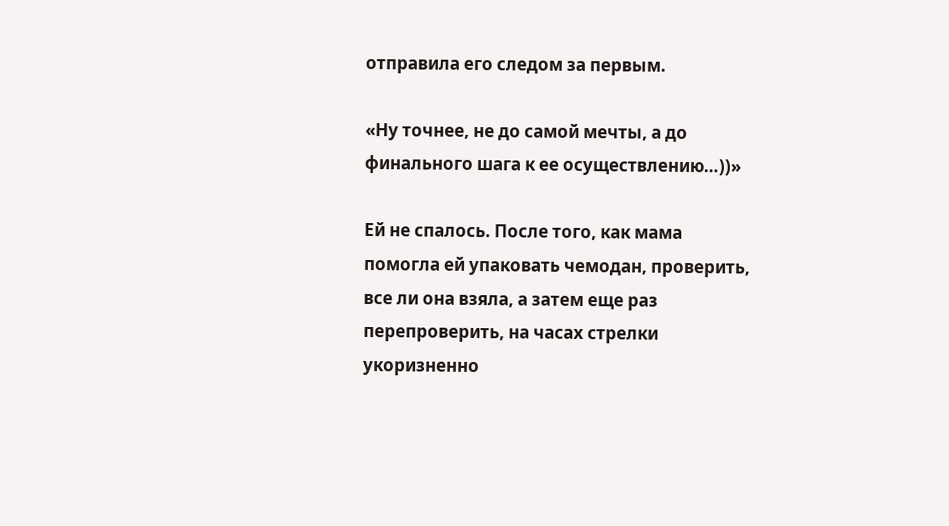отправила его следом за первым.

«Ну точнее, не до самой мечты, а до финального шага к ее осуществлению…))»

Ей не спалось. После того, как мама помогла ей упаковать чемодан, проверить, все ли она взяла, а затем еще раз перепроверить, на часах стрелки укоризненно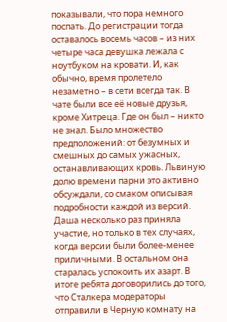показывали, что пора немного поспать. До регистрации тогда оставалось восемь часов – из них четыре часа девушка лежала с ноутбуком на кровати. И, как обычно, время пролетело незаметно – в сети всегда так. В чате были все её новые друзья, кроме Хитреца. Где он был – никто не знал. Было множество предположений: от безумных и смешных до самых ужасных, останавливающих кровь. Львиную долю времени парни это активно обсуждали, со смаком описывая подробности каждой из версий. Даша несколько раз приняла участие, но только в тех случаях, когда версии были более-менее приличными. В остальном она старалась успокоить их азарт. В итоге ребята договорились до того, что Сталкера модераторы отправили в Черную комнату на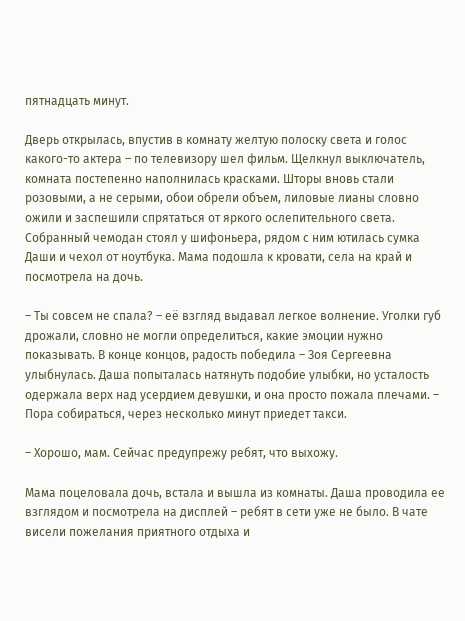пятнадцать минут.

Дверь открылась, впустив в комнату желтую полоску света и голос какого-то актера – по телевизору шел фильм. Щелкнул выключатель, комната постепенно наполнилась красками. Шторы вновь стали розовыми, а не серыми, обои обрели объем, лиловые лианы словно ожили и заспешили спрятаться от яркого ослепительного света. Собранный чемодан стоял у шифоньера, рядом с ним ютилась сумка Даши и чехол от ноутбука. Мама подошла к кровати, села на край и посмотрела на дочь.

– Ты совсем не спала? – её взгляд выдавал легкое волнение. Уголки губ дрожали, словно не могли определиться, какие эмоции нужно показывать. В конце концов, радость победила – Зоя Сергеевна улыбнулась. Даша попыталась натянуть подобие улыбки, но усталость одержала верх над усердием девушки, и она просто пожала плечами. – Пора собираться, через несколько минут приедет такси.

– Хорошо, мам. Сейчас предупрежу ребят, что выхожу.

Мама поцеловала дочь, встала и вышла из комнаты. Даша проводила ее взглядом и посмотрела на дисплей – ребят в сети уже не было. В чате висели пожелания приятного отдыха и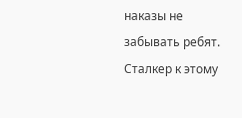наказы не забывать ребят. Сталкер к этому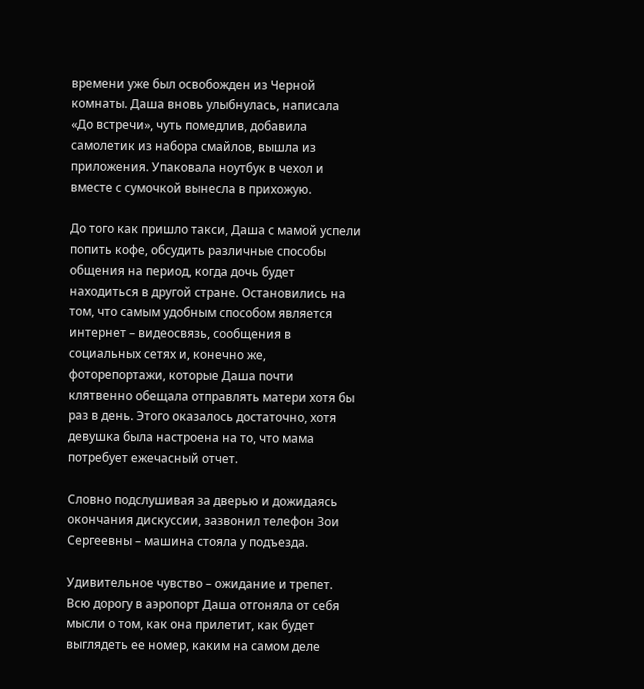времени уже был освобожден из Черной комнаты. Даша вновь улыбнулась, написала «До встречи», чуть помедлив, добавила самолетик из набора смайлов, вышла из приложения. Упаковала ноутбук в чехол и вместе с сумочкой вынесла в прихожую.

До того как пришло такси, Даша с мамой успели попить кофе, обсудить различные способы общения на период, когда дочь будет находиться в другой стране. Остановились на том, что самым удобным способом является интернет – видеосвязь, сообщения в социальных сетях и, конечно же, фоторепортажи, которые Даша почти клятвенно обещала отправлять матери хотя бы раз в день. Этого оказалось достаточно, хотя девушка была настроена на то, что мама потребует ежечасный отчет.

Словно подслушивая за дверью и дожидаясь окончания дискуссии, зазвонил телефон Зои Сергеевны – машина стояла у подъезда.

Удивительное чувство – ожидание и трепет. Всю дорогу в аэропорт Даша отгоняла от себя мысли о том, как она прилетит, как будет выглядеть ее номер, каким на самом деле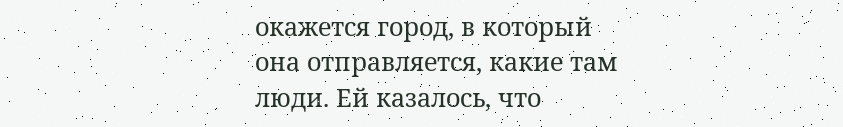окажется город, в который она отправляется, какие там люди. Ей казалось, что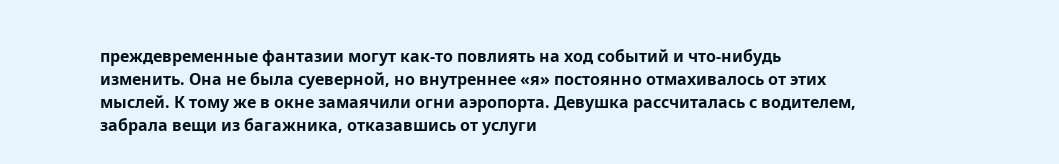преждевременные фантазии могут как-то повлиять на ход событий и что-нибудь изменить. Она не была суеверной, но внутреннее «я» постоянно отмахивалось от этих мыслей. К тому же в окне замаячили огни аэропорта. Девушка рассчиталась с водителем, забрала вещи из багажника, отказавшись от услуги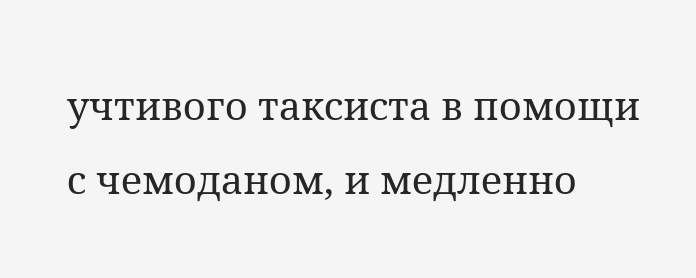учтивого таксиста в помощи с чемоданом, и медленно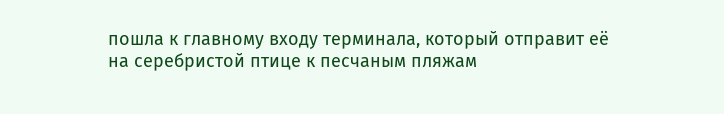пошла к главному входу терминала, который отправит её на серебристой птице к песчаным пляжам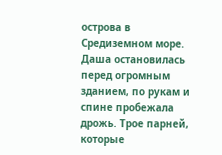острова в Средиземном море. Даша остановилась перед огромным зданием, по рукам и спине пробежала дрожь. Трое парней, которые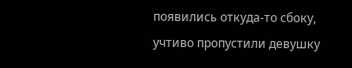появились откуда-то сбоку, учтиво пропустили девушку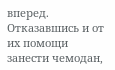вперед. Отказавшись и от их помощи занести чемодан,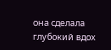она сделала глубокий вдох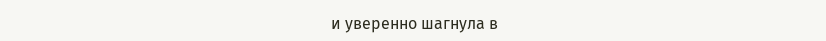и уверенно шагнула в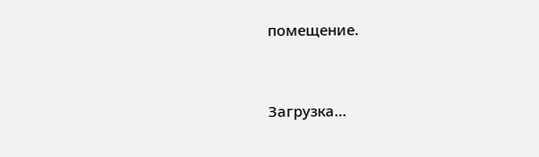помещение.


Загрузка...